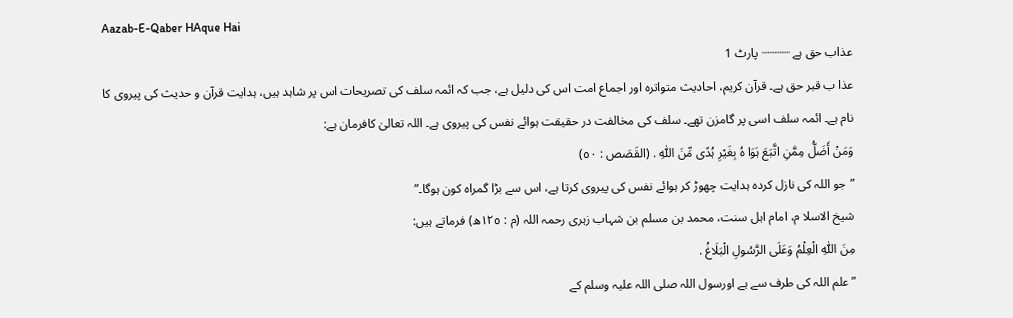Aazab-E-Qaber HAque Hai
عذاب حق ہے ┈┈┈┈ پارٹ 1
عذا ب قبر حق ہے۔ قرآن کریم، احادیث متواترہ اور اجماع امت اس کی دلیل ہے، جب کہ ائمہ سلف کی تصریحات اس پر شاہد ہیں، ہدایت قرآن و حدیث کی پیروی کا نام ہے۔ ائمہ سلف اسی پر گامزن تھے۔ سلف کی مخالفت در حقیقت ہوائے نفس کی پیروی ہے۔ اللہ تعالیٰ کافرمان ہے:
وَمَنْ أَضَلُّ مِمَّنِ اتَّبَعَ ہَوَا ہُ بِغَیْرِ ہُدًی مِّنَ اللّٰہِ . (القَصَص : ٥٠)
”جو اللہ کی نازل کردہ ہدایت چھوڑ کر ہوائے نفس کی پیروی کرتا ہے، اس سے بڑا گمراہ کون ہوگا۔”
شیخ الاسلا م، امام اہل سنت، محمد بن مسلم بن شہاب زہری رحمہ اللہ (م : ١٢٥ھ) فرماتے ہیں:
مِنَ اللّٰہِ الْعِلْمُ وَعَلَی الرَّسُولِ الْبَلَاغُ .
”علم اللہ کی طرف سے ہے اورسول اللہ صلی اللہ علیہ وسلم کے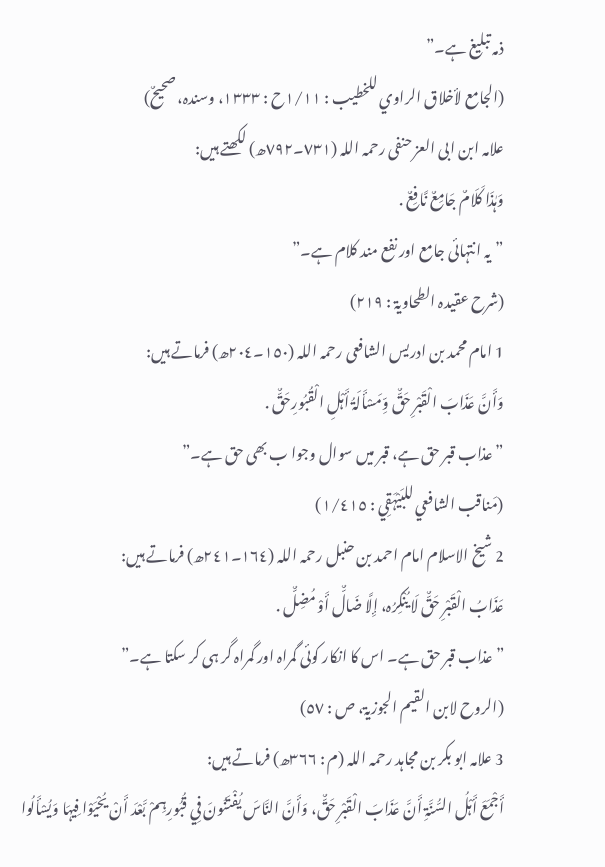ذمہ تبلیغ ہے۔”
(الجامع لأخلاق الراوي للخطیب : ١/١١ح : ١٣٣٣، وسندہ، صحیحٌ)
علامہ ابن ابی العز حنفی رحمہ اللہ (٧٣١۔٧٩٢ھ) لکھتے ہیں:
وَہٰذَا کَلَامٌ جَامِعٌ نَّافِعٌ .
”یہ انتہائی جامع اور نفع مند کلام ہے۔”
(شرح عقیدہ الطحاویۃ : ٢١٩)
1 امام محمد بن ادریس الشافعی رحمہ اللہ (١٥٠۔٢٠٤ھ) فرماتے ہیں:
وَأَنَّ عَذَابَ الْقَبْرِ حَقٌّ وِّمَسْأَلَۃُ أَہْلِ الْقُبُورِحَقٌّ .
”عذاب قبر حق ہے، قبر میں سوال وجوا ب بھی حق ہے۔”
(مَناقب الشافعي للبَیْہَقِي : ١/٤١٥)
2 شیخ الاسلام امام احمد بن حنبل رحمہ اللہ (١٦٤۔٢٤١ھ) فرماتے ہیں:
عَذَابُ الْقَبْرِ حَقٌّ لَا یُنْکِرُہ، إِلَّا ضَالٌّ أَوْ مُضِلٌّ .
”عذاب قبر حق ہے۔ اس کا انکار کوئی گمراہ اور گمراہ گر ہی کر سکتا ہے۔”
(الروح لابن القیم الجوزیۃ، ص : ٥٧)
3 علامہ ابو بکر بن مجاہد رحمہ اللہ (م : ٣٦٦ھ) فرماتے ہیں:
أَجْمَعَ أَہْلُ السُّنَّۃِ أَنَّ عَذَابَ الْقَبْرِ حَقٌّ، وَأَنَّ النَّاسَ یُفْتَنُونَ فِي قُبُورِہِمْ بَّعْدَ أَنْ یُحْیَوْا فِیہَا وَیُسْأَلُوا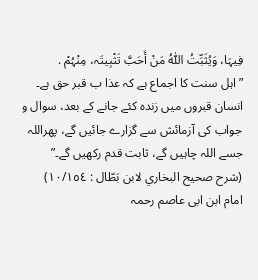فِیہَا، وَیُثَبِّتُ اللّٰہُ مَنْ أَحَبَّ تَثْبِیتَہ، مِنْہُمْ .
”اہل سنت کا اجماع ہے کہ عذا ب قبر حق ہے۔ انسان قبروں میں زندہ کئے جانے کے بعد، سوال و جواب کی آزمائش سے گزارے جائیں گے، پھراللہ جسے اللہ چاہیں گے، ثابت قدم رکھیں گے۔”
(شرح صحیح البخاري لابن بَطّال : ١٠/١٥٤)
امام ابن ابی عاصم رحمہ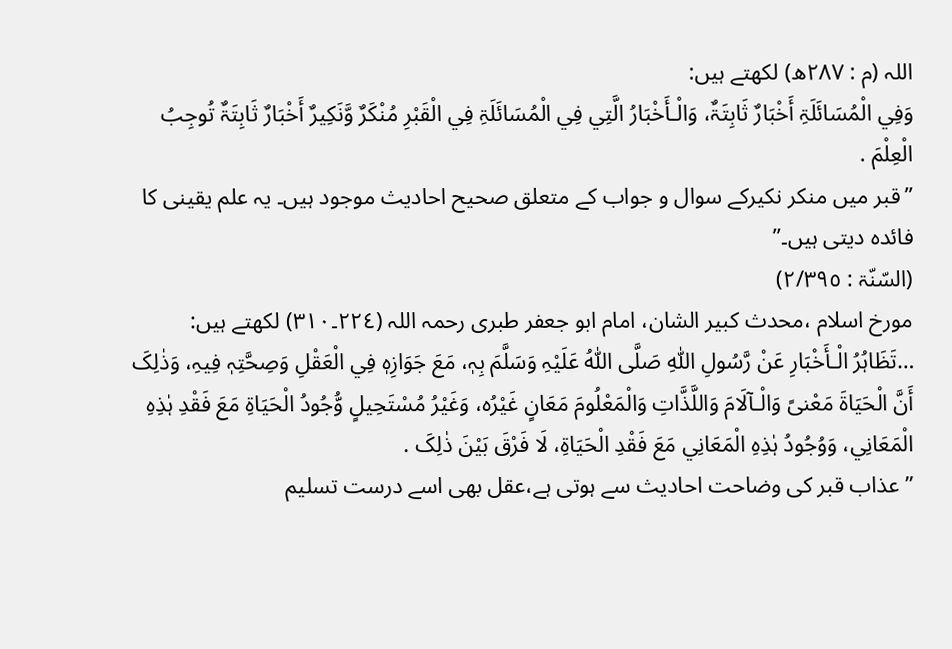اللہ (م : ٢٨٧ھ) لکھتے ہیں:
وَفِي الْمُسَائَلَۃِ أَخْبَارٌ ثَابِتَۃٌ، وَالْـأَخْبَارُ الَّتِي فِي الْمُسَائَلَۃِ فِي الْقَبْرِ مُنْکَرٌ وَّنَکِیرٌ أَخْبَارٌ ثَابِتَۃٌ تُوجِبُ الْعِلْمَ .
”قبر میں منکر نکیرکے سوال و جواب کے متعلق صحیح احادیث موجود ہیں۔ یہ علم یقینی کا فائدہ دیتی ہیں۔”
(السّنّۃ : ٢/٣٩٥)
مورخ اسلام ،محدث کبیر الشان، امام ابو جعفر طبری رحمہ اللہ (٢٢٤۔٣١٠) لکھتے ہیں:
…تَظَاہُرُ الْـأَخْبَارِ عَنْ رَّسُولِ اللّٰہِ صَلَّی اللّٰہُ عَلَیْہِ وَسَلَّمَ بِہٖ، مَعَ جَوَازِہٖ فِي الْعَقْلِ وَصِحَّتِہٖ فِیہِ، وَذٰلِکَ أَنَّ الْحَیَاۃَ مَعْنیً وَالْـآلَامَ وَاللَّذَّاتِ وَالْمَعْلُومَ مَعَانٍ غَیْرُہ، وَغَیْرُ مُسْتَحِیلٍ وُّجُودُ الْحَیَاۃِ مَعَ فَقْدِ ہٰذِہِ الْمَعَانِي، وَوُجُودُ ہٰذِہِ الْمَعَانِي مَعَ فَقْدِ الْحَیَاۃِ، لَا فَرْقَ بَیْنَ ذٰلِکَ .
”عذاب قبر کی وضاحت احادیث سے ہوتی ہے،عقل بھی اسے درست تسلیم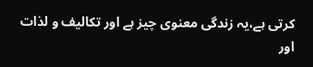کرتی ہے،یہ زندگی معنوی چیز ہے اور تکالیف و لذات اور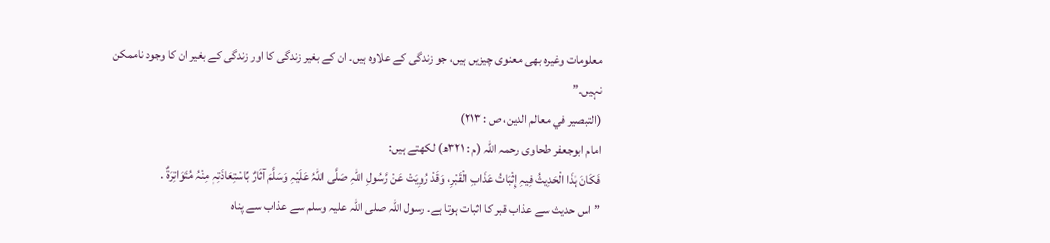معلومات وغیرہ بھی معنوی چیزیں ہیں، جو زندگی کے علاوہ ہیں۔ ان کے بغیر زندگی کا اور زندگی کے بغیر ان کا وجود ناممکن نہیں۔”
(التبصیر في معالم الدین، ص : ٢١٣)
امام ابوجعفر طحاوی رحمہ اللہ (م : ٣٢١ھ) لکھتے ہیں:
فَکَانَ ہٰذَا الْحَدِیثُ فِیہِ إِثْبَاتُ عَذَابِ الْقَبْرِ، وَقَدْ رُوِیَتْ عَنْ رَّسُولِ اللّٰہِ صَلَّی اللّٰہُ عَلَیْہِ وَسَلَّمَ آثَارٌ بِّاسْتِعَاذَتِہٖ مِنْہُ مُتَوَاتِرَۃٌ .
”اس حدیث سے عذاب قبر کا اثبات ہوتا ہے۔ رسول اللہ صلی اللہ علیہ وسلم سے عذاب سے پناہ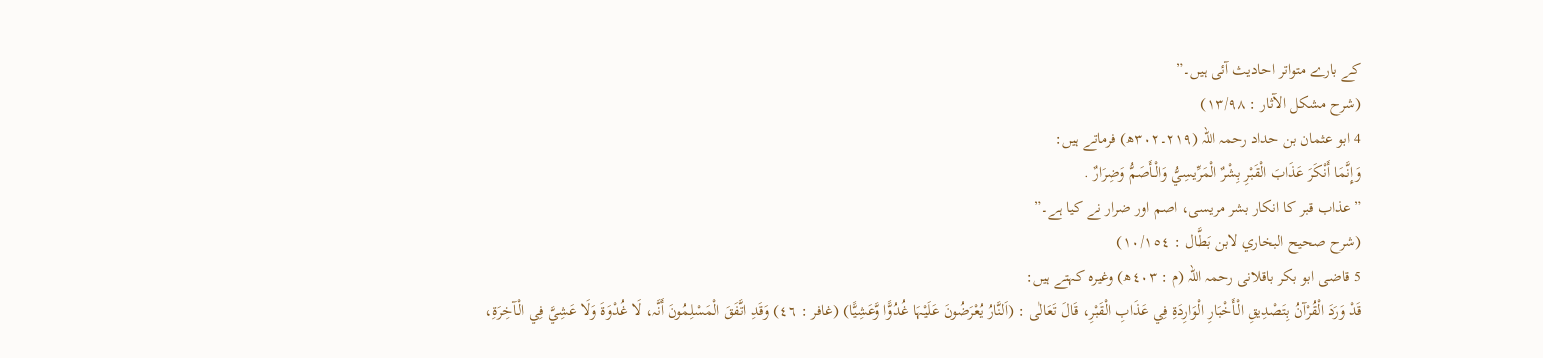کے بارے متواتر احادیث آئی ہیں۔”
(شرح مشکل الآثار : ١٣/٩٨)
4 ابو عثمان بن حداد رحمہ اللہ (٢١٩۔٣٠٢ھ) فرماتے ہیں:
وَإِنَّمَا أَنْکَرَ عَذَابَ الْقَبْرِ بِشْرٌ الْمَرِّیسِيُّ وَالْـأَصَمُّ وَضِرَارٌ .
”عذاب قبر کا انکار بشر مریسی، اصم اور ضرار نے کیا ہے۔”
(شرح صحیح البخاري لابن بَطَّال : ١٠/١٥٤)
5 قاضی ابو بکر باقلانی رحمہ اللہ (م : ٤٠٣ھ) وغیرہ کہتے ہیں:
قَدْ وَرَدَ الْقُرْآنُ بِتَصْدِیقِ الْـأَخْبَارِ الْوَارِدَۃِ فِي عَذَابِ الْقَبْرِ، قَالَ تَعَالٰی : (اَلنَّارُ یُعْرَضُونَ عَلَیْہَا غُدُوًّا وَّعَشِیًّا) (غافر : ٤٦) وَقَدِ اتَّفَقَ الْمَسْلِمُونَ أَنَّہ، لَا غُدْوَۃَ وَلَا عَشِيَّ فِي الْـآخِرَۃِ،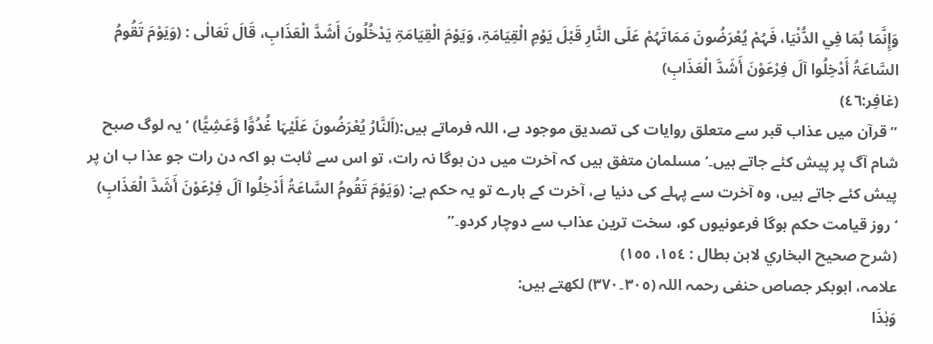وَإِنَّمَا ہُمَا فِي الدُّنْیَا، فَہُمْ یُعْرَضُونَ مَمَاتَہُمْ عَلَی النَّارِ قَبْلَ یَوْمِ الْقِیَامَۃِ، وَیَوْمَ الْقِیَامَۃِ یَدْخُلُونَ أَشَدَّ الْعَذَابِ، قَالَ تَعَالٰی : (وَیَوْمَ تَقُومُ السَّاعَۃُ أَدْخِلُوا آلَ فِرْعَوْنَ أَشَدَّ الْعَذَابِ)
(غافِر:٤٦)
”قرآن میں عذاب قبر سے متعلق روایات کی تصدیق موجود ہے، اللہ فرماتے ہیں:(اَلنَّارُ یُعْرَضُونَ عَلَیْہَا غُدُوًّا وَّعَشِیًّا) ‘یہ لوگ صبح شام آگ پر پیش کئے جاتے ہیں۔’ مسلمان متفق ہیں کہ آخرت میں دن ہوگا نہ رات، تو اس سے ثابت ہو اکہ دن رات جو عذا ب ان پر پیش کئے جاتے ہیں، وہ آخرت سے پہلے کی دنیا ہے، آخرت کے بارے تو یہ حکم ہے: (وَیَوْمَ تَقُومُ السَّاعَۃُ أَدْخِلُوا آلَ فِرْعَوْنَ أَشَدَّ الْعَذَابِ) ‘روز قیامت حکم ہوگا فرعونیوں کو، سخت ترین عذاب سے دوچار کردو۔”
(شرح صحیح البخاري لابن بطال : ١٥٤، ١٥٥)
علامہ، ابوبکر جصاص حنفی رحمہ اللہ (٣٠٥۔٣٧٠) لکھتے ہیں:
وَہٰذَا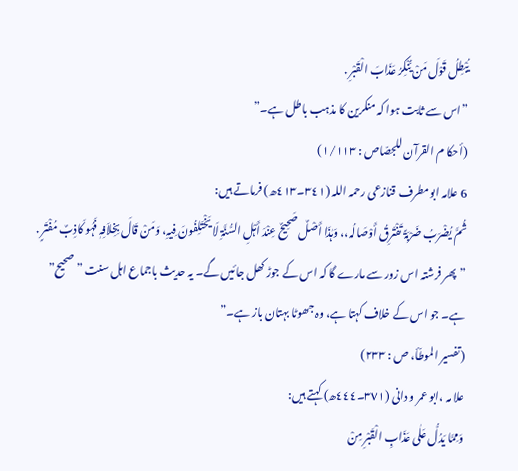یُبْطِلُ قَوْلَ مَنْ یُّنْکِرُ عَذَابَ الْقَبْرِ .
”اس سے ثابت ہوا کہ منکرین کا مذہب باطل ہے۔”
(أحکا م القرآن للجصّاص : ١/١١٣)
6 علامہ ابومطرف قنازعی رحمہ اللہ (٣٤١۔٤١٣ھ) فرماتے ہیں:
ثُمَّ یُضْرَبُ ضَرْبَۃً تَفْتَرِقُ أَوْصَالُہ،، وَہٰذَا أَصْلٌ صَحِیحٌ عِنْدَ أَہْلِ السُّنَّۃِ لَا یَخْتَلِفُونَ فِیہِ، وَمَنْ قَالَ بِخِلاَفِہٖ فَہُو کَاذِبٌ مُفْتَرٍ .
”پھر فرشتہ اس زور سے مارے گا کہ اس کے جوڑ کھل جائیں گے۔ یہ حدیث باجماع اہل سنت ”صحیح” ہے۔ جو اس کے خلاف کہتا ہے، وہ جھوٹا بہتان باز ہے۔”
(تفسیر الموطّأ، ص : ٢٣٣)
علا مہ ،ابو عمر و دانی (٣٧١۔٤٤٤ھ) کہتے ہیں:
وَمِمَّا یَدُلُّ عَلٰی عَذَابِ الْقَبْرِ مِنْ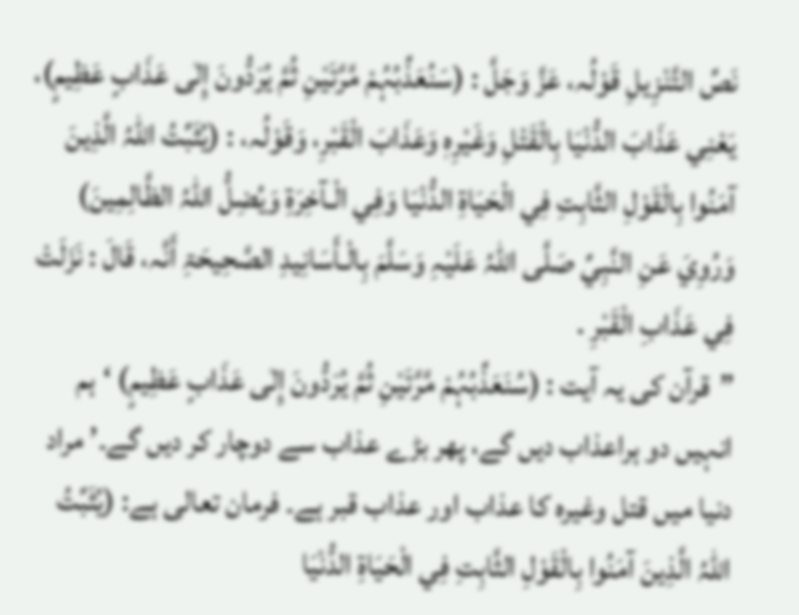نَصِّ التَّنْزِیلِ قَوْلُہ، عَزَّ وَجَلَّ : (سَنُعَذِّبُہُمْ مَّرَّتَیْنِ ثُمَّ یُرَدُّونَ إِلٰی عَذَابٍ عَظِیمٍ)، یَعْنِي عَذَابَ الدُّنْیَا بِالْقَتْلِ وَغَیْرِہٖ وَعَذَابَ الْقَبْرِ، وَقَوْلُہ، : (یُثَبِّتُ اللّٰہُ الَّذِینَ آمَنُوا بِالْقَوْلِ الثَّابِتِ فِي الْحَیَاۃِ الدُّنْیَا وَفِي الْـآخِرَۃِ وَیُضِلُّ اللّٰہُ الظَّالِمِینَ) وَرُوِيَ عَنِ النَّبِيِّ صَلَّی اللّٰہُ عَلَیْہِ وَسَلَّمَ بِالْـأَسَانِیدِ الصَّحِیحَۃِ أَنَّہ، قَالَ : نَزَلَتْ فِي عَذَابِ الْقَبْرِ .
”قرآن کی یہ آیت : (سُنَعَذِّبُہُمْ مَّرَّتَیْنِ ثُمَّ یُرَدُّونَ إِلٰی عَذَابٍ عَظِیمٍ) ‘ہم انہیں دو ہراعذاب دیں گے، پھر بڑے عذاب سے دوچار کر دیں گے۔’ مراد دنیا میں قتل وغیرہ کا عذاب اور عذاب قبر ہے۔ فرمان تعالی ہے: (یُثَبِّتُ اللّٰہُ الَّذِینَ آمَنُوا بِالْقَوْلِ الثَّابِتِ فِي الْحَیَاۃِ الدُّنْیَا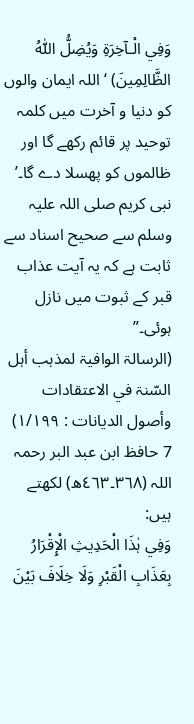وَفِي الْـآخِرَۃِ وَیُضِلُّ اللّٰہُ الظَّالِمِینَ) ‘اللہ ایمان والوں کو دنیا و آخرت میں کلمہ توحید پر قائم رکھے گا اور ظالموں کو پھسلا دے گا۔’ نبی کریم صلی اللہ علیہ وسلم سے صحیح اسناد سے ثابت ہے کہ یہ آیت عذاب قبر کے ثبوت میں نازل ہوئی۔”
(الرسالۃ الوافیۃ لمذہب أہل السّنۃ في الاعتقادات وأصول الدیانات : ١/١٩٩)
7 حافظ ابن عبد البر رحمہ اللہ (٣٦٨۔٤٦٣ھ) لکھتے ہیں:
وَفِي ہٰذَا الْحَدِیثِ الْإِقْرَارُ بِعَذَابِ الْقَبْرِ وَلَا خِلَافَ بَیْنَ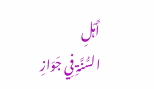أَہْلِ
السُّنَّۃِ فِي جَوَازِ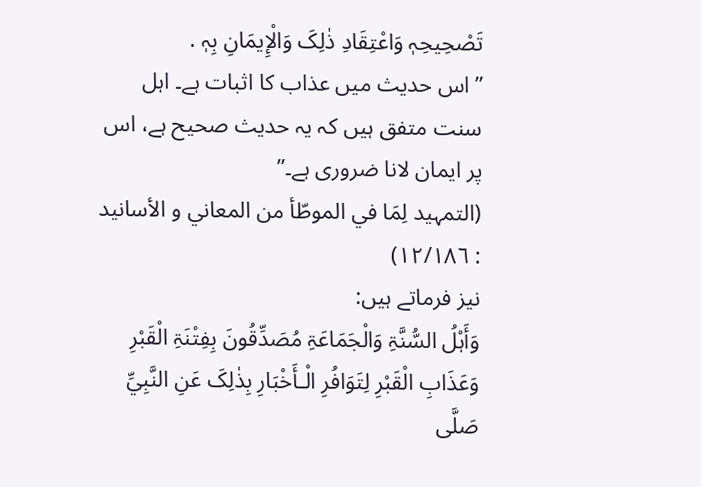تَصْحِیحِہٖ وَاعْتِقَادِ ذٰلِکَ وَالْإِیمَانِ بِہٖ .
”اس حدیث میں عذاب کا اثبات ہے۔ اہل سنت متفق ہیں کہ یہ حدیث صحیح ہے، اس پر ایمان لانا ضروری ہے۔”
(التمہید لِمَا في الموطّأ من المعاني و الأسانید : ١٢/١٨٦)
نیز فرماتے ہیں:
وَأَہْلُ السُّنَّۃِ وَالْجَمَاعَۃِ مُصَدِّقُونَ بِفِتْنَۃِ الْقَبْرِ وَعَذَابِ الْقَبْرِ لِتَوَافُرِ الْـأَخْبَارِ بِذٰلِکَ عَنِ النَّبِيِّ صَلَّی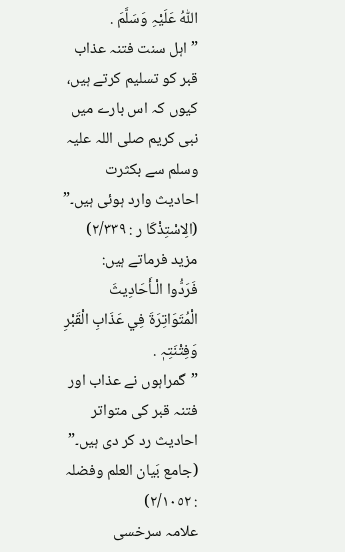اللّٰہُ عَلَیْہِ وَسَلَّمَ .
”اہل سنت فتنہ عذاب قبر کو تسلیم کرتے ہیں، کیوں کہ اس بارے میں نبی کریم صلی اللہ علیہ وسلم سے بکثرت احادیث وارد ہوئی ہیں۔”
(الِاسْتِذْکَا ر : ٢/٣٣٩)
مزید فرماتے ہیں:
فَرَدُّوا الْـأَحَادِیثَ الْمُتَوَاتِرَۃَ فِي عَذَابِ الْقَبْرِ وَفِتْنَتِہٖ .
”گمراہوں نے عذاب اور فتنہ قبر کی متواتر احادیث رد کر دی ہیں۔”
(جامع بَیان العلم وفضلہ : ٢/١٠٥٢)
علامہ سرخسی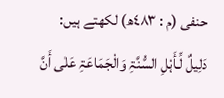حنفی (م : ٤٨٣ھ) لکھتے ہیں:
دَلِیلٌ لِّـأَہْلِ السُّنَّۃِ وَالْجَمَاعَۃِ عَلٰی أَنَّ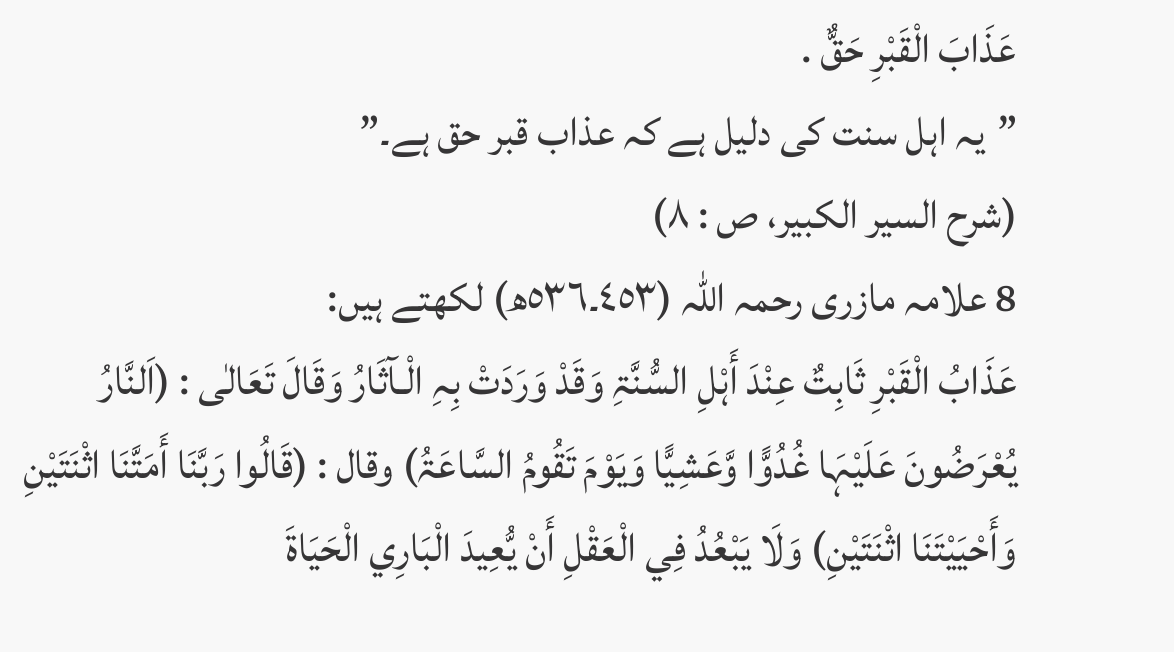عَذَابَ الْقَبْرِ حَقٌّ .
”یہ اہل سنت کی دلیل ہے کہ عذاب قبر حق ہے۔”
(شرح السیر الکبیر، ص : ٨)
8 علامہ مازری رحمہ اللہ (٤٥٣۔٥٣٦ھ) لکھتے ہیں:
عَذَابُ الْقَبْرِ ثَابِتٌ عِنْدَ أَہْلِ السُّنَّۃِ وَقَدْ وَرَدَتْ بِہِ الْـآثَارُ وَقَالَ تَعَالٰی : (اَلنَّارُ یُعْرَضُونَ عَلَیْہَا غُدُوًّا وَّعَشِیًّا وَیَوْمَ تَقُومُ السَّاعَۃُ) وقال : (قَالُوا رَبَّنَا أَمَتَّنَا اثْنَتَیْنِ وَأَحْیَیْتَنَا اثْنَتَیْنِ) وَلَا یَبْعُدُ فِي الْعَقْلِ أَنْ یُّعِیدَ الْبَارِي الْحَیَاۃَ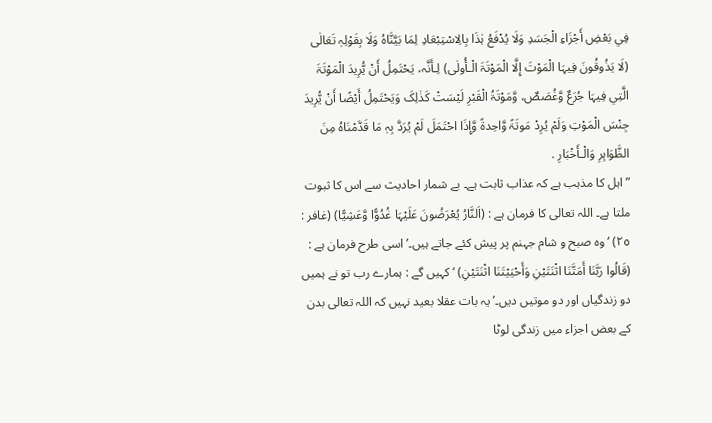فِي بَعْضِ أَجْزَاءِ الْجَسَدِ وَلَا یُدْفَعُ ہٰذَا بِالِاسْتِبْعَادِ لِمَا بَیَّنَّاہُ وَلَا بِقَوْلِہٖ تَعَالٰی (لَا یَذُوقُونَ فِیہَا الْمَوْتَ إِلَّا الْمَوْتَۃَ الْـأُولٰی) لِـأَنَّہ، یَحْتَمِلُ أَنْ یُّرِیدَ الْمَوْتَۃَ الَّتِي فِیہَا جُرَعٌ وَّغُصَصٌ، وَّمَوْتَۃُ الْقَبْرِ لَیْسَتْ کَذٰلِکَ وَیَحْتَمِلُ أَیْضًا أَنْ یُّرِیدَ جِنْسَ الْمَوْتِ وَلَمْ یُرِدْ مَوتَۃً وَّاحِدۃً وَّإِذَا احْتَمَلَ لَمْ یُرَدَّ بِہٖ مَا قَدَّمْنَاہُ مِنَ الظَّوَاہِرِ وَالْـأَخْبَارِ .
”اہل کا مذہب ہے کہ عذاب ثابت ہے۔ بے شمار احادیث سے اس کا ثبوت ملتا ہے۔ اللہ تعالی کا فرمان ہے : (اَلنَّارُ یُعْرَضُونَ عَلَیْہَا غُدُوًّا وَّعَشِیًّا) (غافر : ٢٥) ‘وہ صبح و شام جہنم پر پیش کئے جاتے ہیں۔’ اسی طرح فرمان ہے : (قَالُوا رَبَّنَا أَمَتَّنَا اثْنَتَیْنِ وَأَحْیَیْتَنَا اثْنَتَیْنِ) ‘کہیں گے : ہمارے رب تو نے ہمیں دو زندگیاں اور دو موتیں دیں۔’ یہ بات عقلا بعید نہیں کہ اللہ تعالی بدن کے بعض اجزاء میں زندگی لوٹا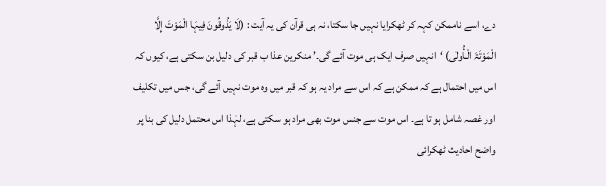دے، اسے ناممکن کہہ کر ٹھکرایا نہیں جا سکتا، نہ ہی قرآن کی یہ آیت : (لَا یَذُوقُونَ فِیہَا الْمَوْتَ إِلَّا الْمَوْتَۃَ الْـأُولٰی) ‘انہیں صرف ایک ہی موت آئے گی۔’ منکرین عذا ب قبر کی دلیل بن سکتی ہے، کیوں کہ اس میں احتمال ہے کہ ممکن ہے کہ اس سے مراد یہ ہو کہ قبر میں وہ موت نہیں آئے گی، جس میں تکلیف اور غصہ شامل ہو تا ہے۔ اس موت سے جنس موت بھی مراد ہو سکتی ہے، لہٰذا اس محتمل دلیل کی بنا پر واضح احادیث ٹھکرائی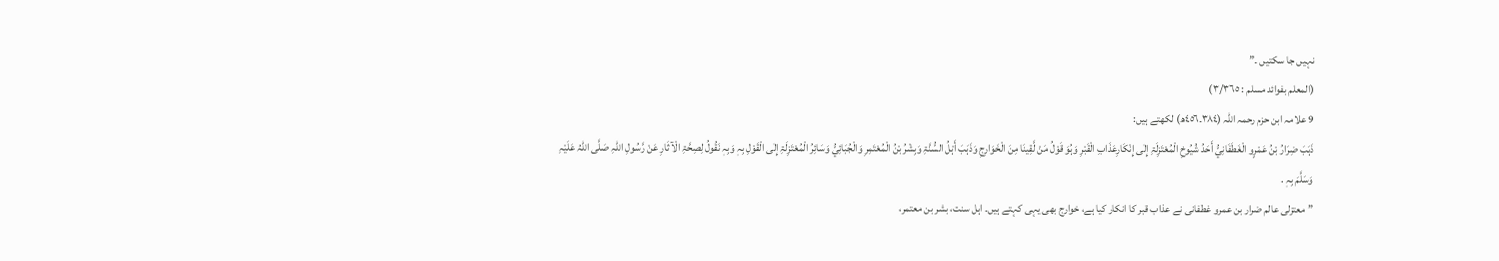نہیں جا سکتیں ۔”
(المعلم بفوائد مسلم : ٣/٣٦٥)
9 علامہ ابن حزم رحمہ اللہ (٣٨٤۔٤٥٦ھ) لکھتے ہیں:
ذَہَبَ ضِرَارُ بْنُ عَمْرٍو الْغَطَفَانِيُّ أَحَدُ شُیُوخِ الْمُعْتَزِلَۃِ إِلٰی إِنْکَارِعَذَابِ الْقَبْرِ وَہُوَ قَوْلُ مَنْ لَّقِینَا مِنَ الْخَوَارِجِ وَذَہَبَ أَہْلُ السُّنَّۃِ وَبِشْرُ بْنُ الْمُعْتَمِرِ وَالْجُبَائِيُّ وَسَائِرُ الْمُعْتَزِلَۃِ إِلٰی الْقَوْلِ بِہٖ وَبِہٖ نَقُولُ لِصِحَّۃِ الْآثَارِ عَنْ رَّسُولِ اللّٰہِ صَلَّی اللّٰہُ عَلَیْہِ وَسَلَّمَ بِہٖ .
”معتزلی عالم ضرار بن عمرو غطفانی نے عذاب قبر کا انکار کیا ہے، خوارج بھی یہی کہتے ہیں۔ اہل سنت، بشر بن معتمر،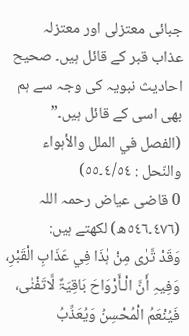جبائی معتزلی اور معتزلہ عذاب قبر کے قائل ہیں۔ صحیح احادیث نبویہ کی وجہ سے ہم بھی اسی کے قائل ہیں۔”
(الفصل في الملل والأہواء والنّحل : ٤/٥٤۔٥٥)
0 قاضی عیاض رحمہ اللہ (٤٧٦۔٥٤٦ھ) لکھتے ہیں:
وَقَدْ تَّرٰی مِنْ ہٰذَا فِي عَذَابِ الْقَبْرِ، وَفِیہِ أَنَّ الْـأَرْوَاحَ بَاقِیَۃٌ لَّاتَفْنٰی، فَیُنْعَمُ الْمُحْسِنُ وَیُعَذِّبُ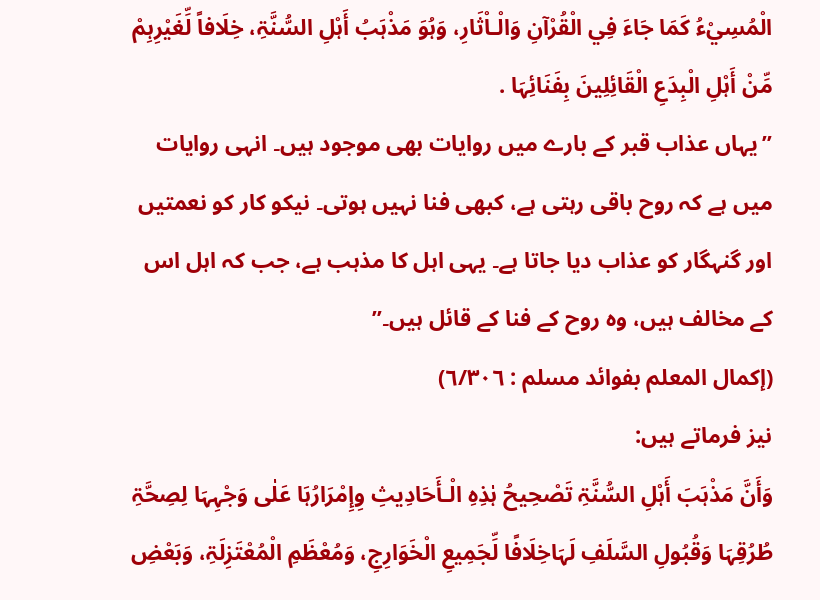الْمُسِيْءُ کَمَا جَاءَ فِي الْقُرْآنِ وَالْـاْثَارِ، وَہُوَ مَذْہَبُ أَہْلِ السُّنَّۃِ، خِلَافاً لِّغَیْرِہِمْ مِّنْ أَہْلِ الْبِدَعِ الْقَائِلِینَ بِفَنَائِہَا .
”یہاں عذاب قبر کے بارے میں روایات بھی موجود ہیں۔ انہی روایات میں ہے کہ روح باقی رہتی ہے، کبھی فنا نہیں ہوتی۔ نیکو کار کو نعمتیں اور گنہگار کو عذاب دیا جاتا ہے۔ یہی اہل کا مذہب ہے، جب کہ اہل اس کے مخالف ہیں، وہ روح کے فنا کے قائل ہیں۔”
(إکمال المعلم بفوائد مسلم : ٦/٣٠٦)
نیز فرماتے ہیں:
وَأَنَّ مَذْہَبَ أَہْلِ السُّنَّۃِ تَصْحِیحُ ہٰذِہِ الْـأَحَادِیثِ وِإِمْرَارُہَا عَلٰی وَجْہِہَا لِصِحَّۃِ طُرُقِہَا وَقُبُولِ السَّلَفِ لَہَاخِلَافًا لِّجَمِیعِ الْخَوَارِجِ، وَمُعْظَمِ الْمُعْتَزِلَۃِ، وَبَعْضِ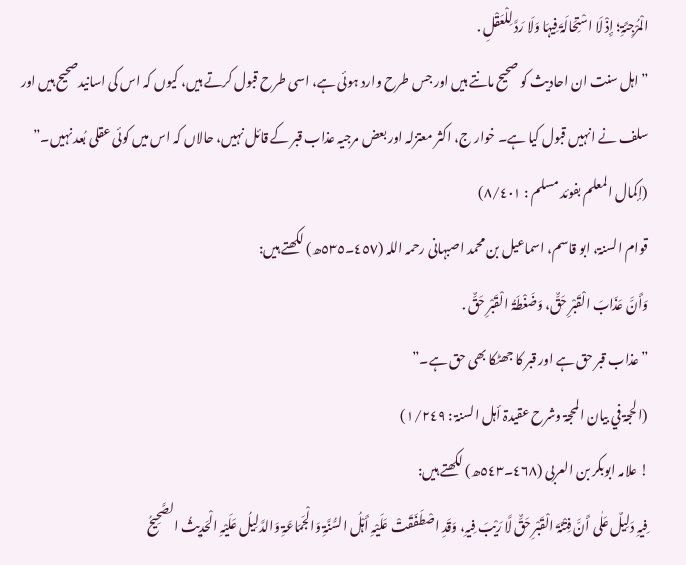الْمُرْجِئَۃِ؛ إِذْ لَا اسْتِحَالَۃَ فِیہَا وَلَا رَدَّ لِلْعَقْلِ .
”اہل سنت ان احادیث کو صحیح مانتے ہیں اور جس طرح وارد ہوئی ہے، اسی طرح قبول کرتے ہیں، کیوں کہ اس کی اسانیدصحیح ہیں اور سلف نے انہیں قبول کیا ہے۔ خوار ج، اکثر معتزلہ اور بعض مرجیہ عذاب قبر کے قائل نہیں، حالاں کہ اس میں کوئی عقلی بُعد نہیں۔”
(إکمال المعلم بفوئد مسلم : ٨/٤٠١)
قوام السنۃ، ابو قاسم، اسماعیل بن محمد اصبہانی رحمہ اللہ (٤٥٧۔٥٣٥ھ) لکھتے ہیں:
وَأَنَّ عَذَابَ الْقَبْرِ حَقٌّ، وَضَغْطَۃُ الْقَبْرِ حَقٌّ .
”عذاب قبر حق ہے اور قبر کا جھٹکا بھی حق ہے۔”
(الحجۃ في بیان المحجۃ وشرح عقیدۃ أہل السنۃ : ١/٢٤٩)
! علامہ ابوبکر بن العربی (٤٦٨۔٥٤٣ھ) لکھتے ہیں:
فِیہِ دَلِیلٌ عَلٰی أَنَّ فِتْنَۃَ الْقَبْرِ حَقٌّ لَّا رَیْبَ فِیہِ، وَقَدِ اصْطَفَقَتْ عَلَیْہِ أَہْلُ السُّنَّۃِ وَالْجَمَاعَۃِ وَالدَّلِیلُ عَلَیْہِ الْحَدِیثُ الصَّحِیحُ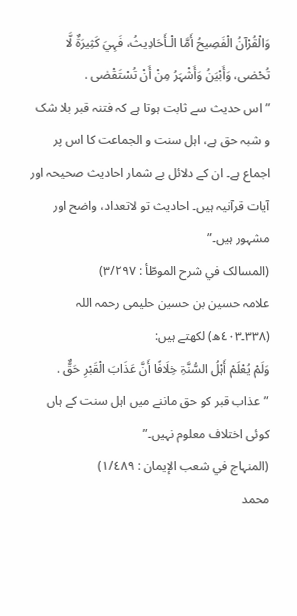وَالْقُرْآنُ الْفَصِیحُ أَمَّا الْـأَحَادِیثُ، فَہِيَ کَثِیرَۃٌ لَّا تُحْصٰی، وَأَبْیَنُ وَأَشْہَرُ مِنْ أَنْ تُسْتَقْصٰی .
”اس حدیث سے ثابت ہوتا ہے کہ فتنہ قبر بلا شک و شبہ حق ہے، اہل سنت و الجماعت کا اس پر اجماع ہے۔ ان کے دلائل بے شمار احادیث صحیحہ اور آیات قرآنیہ ہیں۔ احادیث تو لاتعداد، واضح اور مشہور ہیں۔”
(المسالک في شرح الموطّأ : ٣/٢٩٧)
علامہ حسین بن حسین حلیمی رحمہ اللہ (٣٣٨۔٤٠٣ھ) لکھتے ہیں:
وَلَمْ یُعْلَمْ أَہْلُ السُّنَّۃِ خِلَافًا أَنَّ عَذَابَ الْقَبْرِ حَقٌّ .
”عذاب قبر کو حق ماننے میں اہل سنت کے ہاں کوئی اختلاف معلوم نہیں۔”
(المنہاج في شعب الإیمان : ١/٤٨٩)
محمد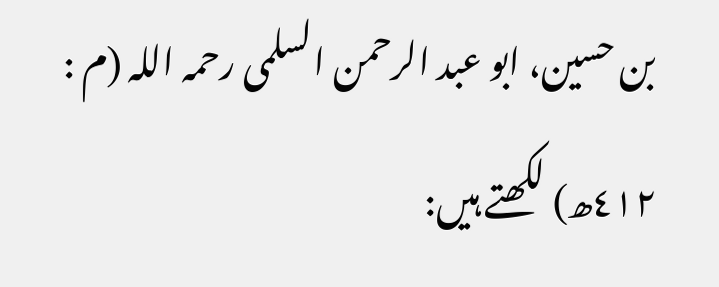بن حسین، ابو عبد الرحمن السلمی رحمہ اللہ (م : ٤١٢ھ) لکھتے ہیں: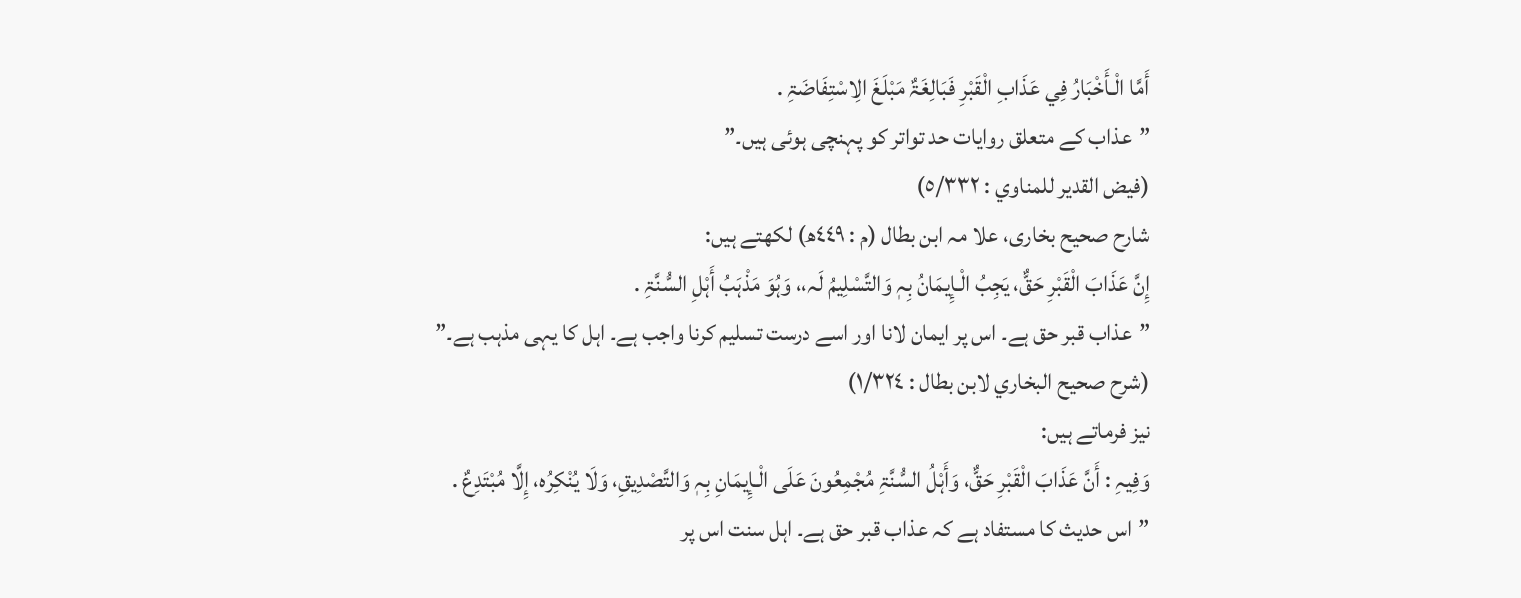أَمَّا الْـأَخْبَارُ فِي عَذَابِ الْقَبْرِ فَبَالِغَۃٌ مَبْلَغَ الِاسْتِفَاضَۃِ .
”عذاب کے متعلق روایات حد تواتر کو پہنچی ہوئی ہیں۔”
(فیض القدیر للمناوي : ٥/٣٣٢)
شارح صحیح بخاری، علا مہ ابن بطال (م : ٤٤٩ھ) لکھتے ہیں:
إِنَّ عَذَابَ الْقَبْرِ حَقٌّ، یَجِبُ الْـإِیمَانُ بِہٖ وَالتَّسْلِیمُ لَہ،، وَہُوَ مَذْہَبُ أَہْلِ السُّنَّۃِ .
”عذاب قبر حق ہے۔ اس پر ایمان لانا اور اسے درست تسلیم کرنا واجب ہے۔ اہل کا یہی مذہب ہے۔”
(شرح صحیح البخاري لابن بطال : ١/٣٢٤)
نیز فرماتے ہیں:
وَفِیہِ : أَنَّ عَذَابَ الْقَبْرِ حَقٌّ، وَأَہْلُ السُّنَّۃِ مُجْمِعُونَ عَلَی الْـإِیمَانِ بِہٖ وَالتَّصْدِیقِ، وَلَا یُنْکِرُہ، إِلَّا مُبْتَدِعٌ .
”اس حدیث کا مستفاد ہے کہ عذاب قبر حق ہے۔ اہل سنت اس پر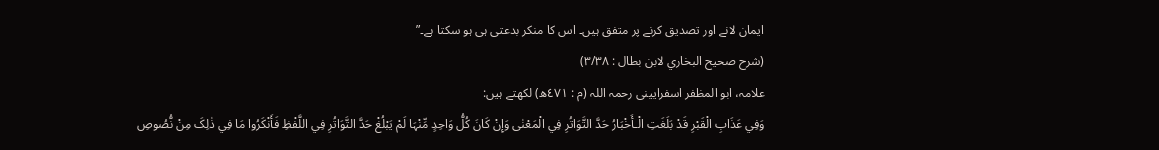ایمان لانے اور تصدیق کرنے پر متفق ہیں۔ اس کا منکر بدعتی ہی ہو سکتا ہے۔”
(شرح صحیح البخاري لابن بطال : ٣/٣٨)
علامہ، ابو المظفر اسفرایینی رحمہ اللہ (م : ٤٧١ھ) لکھتے ہیں:
وَفِي عَذَابِ الْقَبْرِ قَدْ بَلَغَتِ الْـأَخْبَارُ حَدَّ التَّوَاتُرِ فِي الْمَعْنٰی وَإِنْ کَانَ کُلُّ وَاحِدٍ مِّنْہَا لَمْ یَبْلُغْ حَدَّ التَّوَاتُرِ فِي اللَّفْظِ فَأَنْکَرُوا مَا فِي ذٰلِکَ مِنْ نُّصُوصِ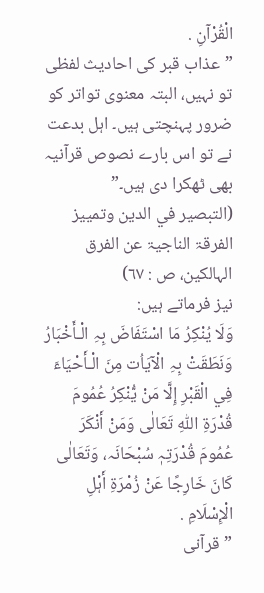الْقُرْآنِ .
”عذاب قبر کی احادیث لفظی تو نہیں، البتہ معنوی تواتر کو ضرور پہنچتی ہیں۔ اہل بدعت نے تو اس بارے نصوص قرآنیہ بھی ٹھکرا دی ہیں۔”
(التبصیر في الدین وتمییز الفرقۃ الناجیۃ عن الفرق الہالکین، ص : ٦٧)
نیز فرماتے ہیں:
وَلَا یُنْکِرُ مَا اسْتَفَاضَ بِہِ الْـأَخْبَارُ وَنَطَقَتْ بِہِ الْآیَاُت مِنَ الْـأَحْیَاءَ فِي الْقَبْرِ إِلَّا مَنْ یُّنْکِرُ عُمُومَ قُدْرَۃِ اللّٰہِ تَعَالٰی وَمَنْ أَنْکَرَ عُمُومَ قُدْرَتِہٖ سُبْحَانَہ، وَتَعَالٰی کَانَ خَارِجًا عَنْ زُمْرَۃِ أَہْلِ الْإِسْلَامِ .
”قرآنی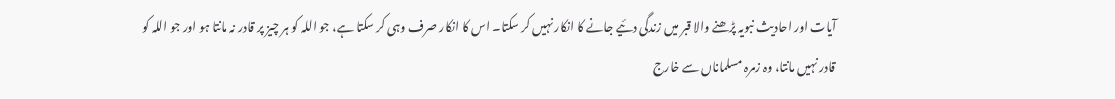آیات اور احادیث نبویہ پڑھنے والا قبر میں زندگی دئیے جانے کا انکار نہیں کر سکتا۔ اس کا انکار صرف وہی کر سکتا ہے، جو اللہ کو ہر چیز پر قادر نہ مانتا ہو اور جو اللہ کو قادر نہیں مانتا، وہ زمرہ مسلماناں سے خارج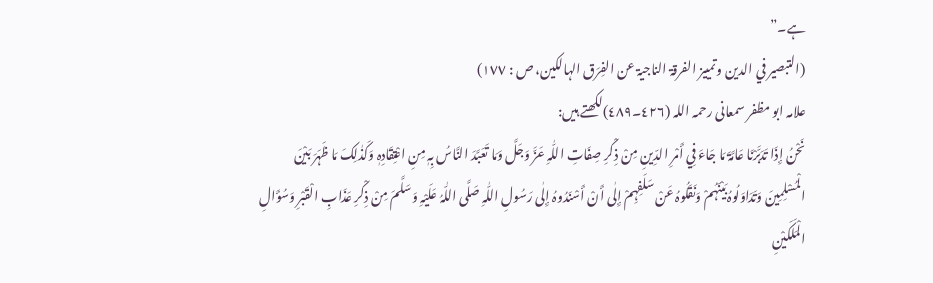ہے۔”
(التبصیر في الدین وتمییز الفرقۃ الناجیۃ عن الفِرَق الہالکین، ص : ١٧٧)
علامہ ابو مظفر سمعانی رحمہ اللہ (٤٢٦۔٤٨٩)لکھتے ہیں:
نَحْنُ إِذَا تَدَبَّرْنَا عَامَّۃَ مَا جَاءَ فِي أَمْرِ الدِّینِ مِنْ ذِکْرِ صِفَاتِ اللّٰہِ عَزَّ وَجَلَّ وَمَا تَعَبَّدَ النَّاسُ بِہٖ مِنِ اعْتِقَادِہٖ وَکَذٰلِکَ مَا ظَہَرَ بَیْنَ الْمُسْلِمِینَ وَتَدَاوَلُوہُ بَیْنَہُمْ وَنَقَلُوہُ عَنْ سَلَفِہِمْ إِلٰی أَنْ أَسْنَدُوہُ إِلٰی رَسُولِ اللّٰہِ صَلَّی اللّٰہُ عَلَیْہِ وَسَلَّمَ مِنْ ذِکْرِ عَذَابِ الْقَبْرِ وَسُؤَالِ الْمَلَکَیْنِ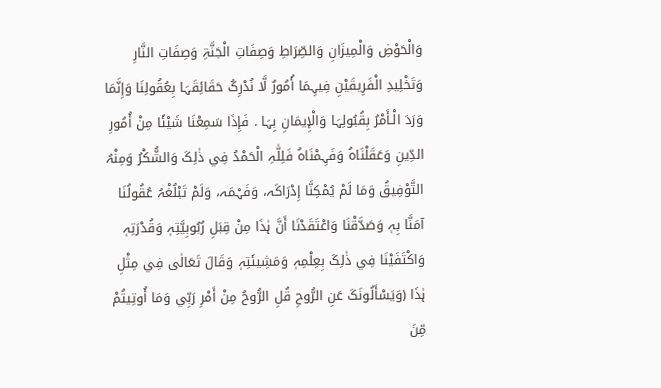وَالْحَوْضِ وَالْمِیزَانِ وَالصِّرَاطِ وَصِفَاتِ الْجَنَّۃِ وَصِفَاتِ النَّارِ وَتَخْلِیدِ الْفَرِیقَیْنِ فِیہِمَا أُمُورٌ لَّا نُدْرِکُ حَقَائِقَہَا بِعُقُولِنَا وَإِنَّمَا وَرَدَ الْـأَمْرُ بِقُبُولِہَا وَالْإِیمَانِ بِہَا . فَإِذَا سَمِعْنَا شَیْئًا مِنْ أُمُورِ الدِّینِ وَعَقَلْنَاہُ وَفَہِمْنَاہُ فَلِلّٰہِ الْحَمْدُ فِي ذٰلِکَ وَالشُّکْرُ وَمِنْہُ التَّوْفِیقُ وَمَا لَمْ یُمْکِنَّا إِدْرَاکَہ، وَفَہْمَہ، وَلَمْ تَبْلُغْہُ عُقُولُنَا آمَنَّا بِہٖ وَصَدَّقْنَا وَاعْتَقَدْنَا أَنَّ ہٰذَا مِنْ قِبَلِ رُبُوبِیَّتِہٖ وَقُدْرَتِہٖ وَاکْتَفَیْنَا فِي ذٰلِکَ بِعِلْمِہٖ وَمَشِیئَتِہٖ وَقَالَ تَعَالٰی فِي مِثْلِ ہٰذَا (وَیَسْأَلُونَکَ عَنِ الرُّوحِ قُلِ الرُّوحُ مِنْ أَمْرِ رَبِّي وَمَا أُوتِیتُمْ مِّنَ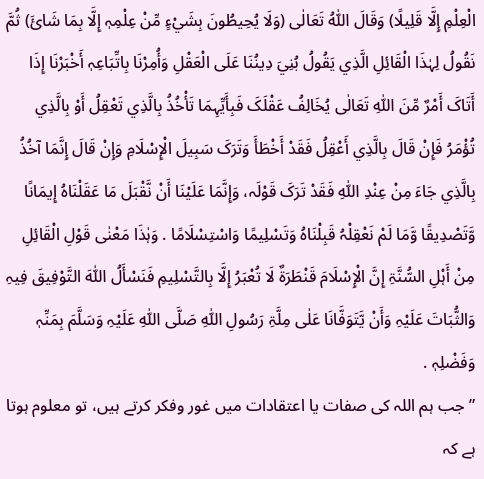الْعِلْمِ إِلَّا قَلِیلًا) وَقَالَ اللّٰہُ تَعَالٰی (وَلَا یُحِیطُونَ بِشَيْءٍ مِّنْ عِلْمِہٖ إِلَّا بِمَا شَائَ) ثُمَّ نَقُولُ لِہٰذَا الْقَائِلِ الَّذِي یَقُولُ بُنِيَ دِینُنَا عَلَی الْعَقْلِ وَأُمِرْنَا بِاتِّبَاعِہٖ أَخْبَرْنَا إِذَا أَتَاکَ أَمْرٌ مِّنَ اللّٰہِ تَعَالٰی یُخَالِفُ عَقْلَکَ فَبِأَیِّہِمَا تَأْخُذُ بِالَّذِي تَعْقِلُ أَوْ بِالَّذِي تُؤْمَرُ فَإِنْ قَالَ بِالَّذِي أَعْقِلُ فَقَدْ أَخْطَأَ وَتَرَکَ سَبِیلَ الْإِسْلَامِ وَإِنْ قَالَ إِنَّمَا آخُذُ بِالَّذِي جَاءَ مِنْ عِنْدِ اللّٰہِ فَقَدْ تَرَکَ قَوْلَہ، وَإِنَّمَا عَلَیْنَا أَنْ نَّقْبَلَ مَا عَقَلْنَاہُ إِیمَانًا وَّتَصْدِیقًا وَّمَا لَمْ نَعْقِلْہُ قَبِلْنَاہُ وَتَسْلِیمًا وَاسْتِسْلَامًا . وَہٰذَا مَعْنٰی قَوْلِ الْقَائِلِ مِنْ أَہْلِ السُّنَّۃِ إِنَّ الْإِسْلَامَ قَنْطَرَۃٌ لَا تُعْبَرُ إِلَّا بِالتَّسْلِیمِ فَنَسْأَلُ اللّٰہَ التَّوْفِیقَ فِیہِ وَالثُّبَاتَ عَلَیْہِ وَأَنْ یَّتَوَفَّانَا عَلٰی مِلَّۃِ رَسُولِ اللّٰہِ صَلَّی اللّٰہِ عَلَیْہِ وَسَلَّمَ بِمَنِّہٖ وَفَضْلِہٖ .
”جب ہم اللہ کی صفات یا اعتقادات میں غور وفکر کرتے ہیں، تو معلوم ہوتا ہے کہ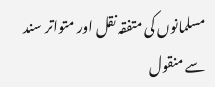مسلمانوں کی متفقہ نقل اور متواتر سند سے منقول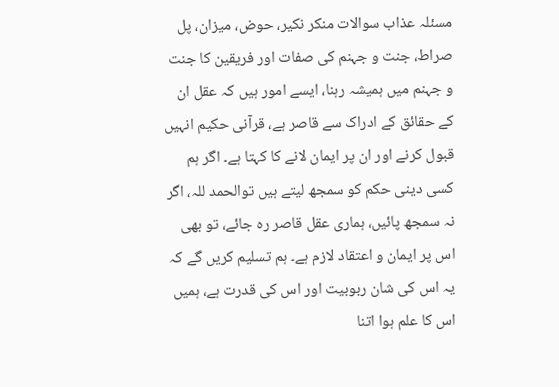مسئلہ عذاب سوالات منکر نکیر، حوض، میزان، پل صراط، جنت و جہنم کی صفات اور فریقین کا جنت و جہنم میں ہمیشہ رہنا، ایسے امور ہیں کہ عقل ان کے حقائق کے ادراک سے قاصر ہے، قرآنی حکیم انہیں قبول کرنے اور ان پر ایمان لانے کا کہتا ہے۔ اگر ہم کسی دینی حکم کو سمجھ لیتے ہیں توالحمد للہ، اگر نہ سمجھ پائیں، ہماری عقل قاصر رہ جائے، تو بھی اس پر ایمان و اعتقاد لازم ہے۔ ہم تسلیم کریں گے کہ یہ اس کی شان ربوبیت اور اس کی قدرت ہے، ہمیں اس کا علم ہوا اتنا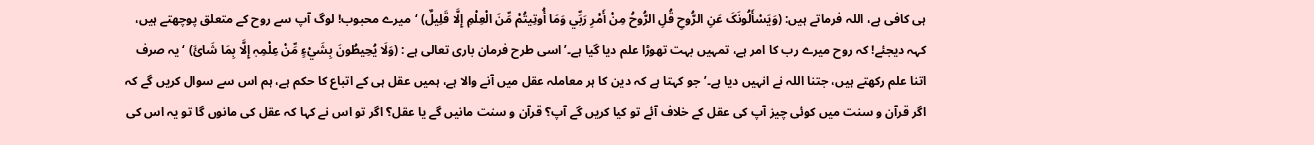ہی کافی ہے، اللہ فرماتے ہیں: (وَیَسْأَلُونَکَ عَنِ الرُّوحِ قُلِ الرُّوحُ مِنْ أَمْرِ رَبِّي وَمَا أُوتِیتُمْ مِّنَ الْعِلْمِ إِلَّا قَلِیلٌ) ‘میرے محبوب! لوگ آپ سے روح کے متعلق پوچھتے ہیں، کہہ دیجئے! کہ روح میرے رب کا امر ہے، تمہیں بہت تھوڑا علم دیا گیا ہے۔’ اسی طرح فرمان باری تعالی ہے : (وَلَا یُحِیطُونَ بِشَيْءٍ مِّنْ عِلْمِہٖ إِلَّا بِمَا شَائَ) ‘یہ صرف اتنا علم رکھتے ہیں، جتنا اللہ نے انہیں دیا ہے۔’ جو کہتا ہے کہ دین کا ہر معاملہ عقل میں آنے والا ہے، ہمیں عقل ہی کے اتباع کا حکم ہے، ہم اس سے سوال کریں گے کہ اگر قرآن و سنت میں کوئی چیز آپ کی عقل کے خلاف آئے تو کیا کریں گے آپ؟ قرآن و سنت مانیں گے یا عقل؟ اگر تو اس نے کہا کہ عقل کی مانوں گا تو یہ اس کی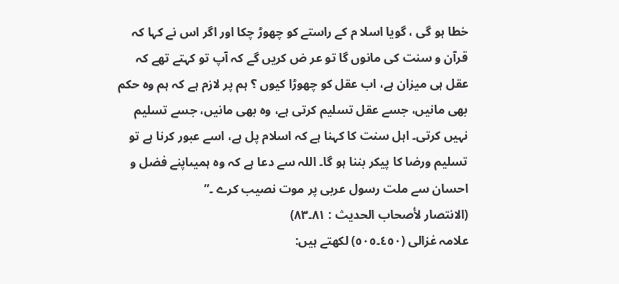خطا ہو گی ، گویا اسلا م کے راستے کو چھوڑ چکا اور اگر اس نے کہا کہ قرآن و سنت کی مانوں گا تو عر ض کریں گے کہ آپ تو کہتے تھے کہ عقل ہی میزان ہے، اب عقل کو چھوڑا کیوں ؟ ہم پر لازم ہے کہ ہم وہ حکم بھی مانیں، جسے عقل تسلیم کرتی ہے، وہ بھی مانیں، جسے تسلیم نہیں کرتی۔ اہل سنت کا کہنا ہے کہ اسلام پل ہے، اسے عبور کرنا ہے تو تسلیم ورضا کا پیکر بننا ہو گا۔ اللہ سے دعا ہے کہ وہ ہمیںاپنے فضل و احسان سے ملت رسول عربی پر موت نصیب کرے ۔”
(الانتصار لأصحاب الحدیث : ٨١۔٨٣)
علامہ غزالی (٤٥٠۔٥٠٥) لکھتے ہیں: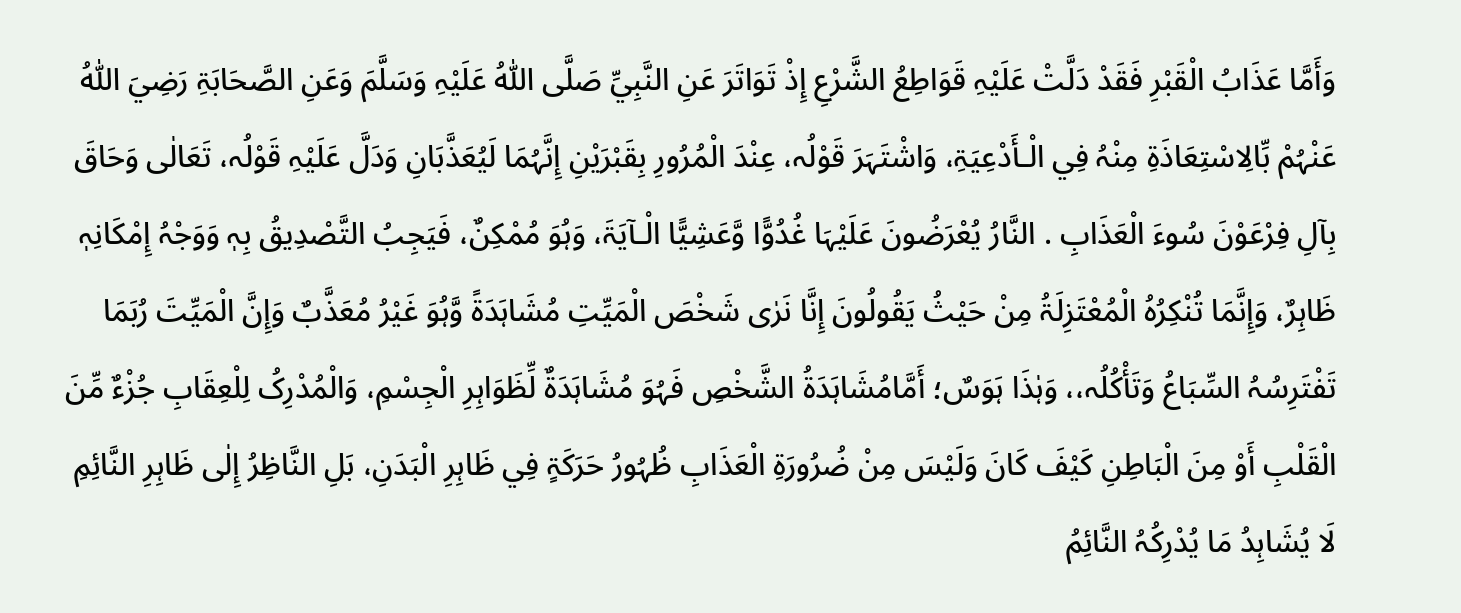وَأَمَّا عَذَابُ الْقَبْرِ فَقَدْ دَلَّتْ عَلَیْہِ قَوَاطِعُ الشَّرْعِ إِذْ تَوَاتَرَ عَنِ النَّبِيِّ صَلَّی اللّٰہُ عَلَیْہِ وَسَلَّمَ وَعَنِ الصَّحَابَۃِ رَضِيَ اللّٰہُ عَنْہُمْ بِّالِاسْتِعَاذَۃِ مِنْہُ فِي الْـأَدْعِیَۃِ، وَاشْتَہَرَ قَوْلُہ، عِنْدَ الْمُرُورِ بِقَبْرَیْنِ إِنَّہُمَا لَیُعَذَّبَانِ وَدَلَّ عَلَیْہِ قَوْلُہ، تَعَالٰی وَحَاقَ بِآلِ فِرْعَوْنَ سُوءَ الْعَذَابِ . النَّارُ یُعْرَضُونَ عَلَیْہَا غُدُوًّا وَّعَشِیًّا الْـآیَۃَ، وَہُوَ مُمْکِنٌ، فَیَجِبُ التَّصْدِیقُ بِہٖ وَوَجْہُ إِمْکَانِہٖ ظَاہِرٌ، وَإِنَّمَا تُنْکِرُہُ الْمُعْتَزِلَۃُ مِنْ حَیْثُ یَقُولُونَ إِنَّا نَرٰی شَخْصَ الْمَیِّتِ مُشَاہَدَۃً وَّہُوَ غَیْرُ مُعَذَّبٌ وَإِنَّ الْمَیِّتَ رُبَمَا تَفْتَرِسُہُ السِّبَاعُ وَتَأْکُلُہ،، وَہٰذَا ہَوَسٌ؛ أَمَّامُشَاہَدَۃُ الشَّخْصِ فَہُوَ مُشَاہَدَۃٌ لِّظَوَاہِرِ الْجِسْمِ، وَالْمُدْرِکُ لِلْعِقَابِ جُزْءٌ مِّنَ الْقَلْبِ أَوْ مِنَ الْبَاطِنِ کَیْفَ کَانَ وَلَیْسَ مِنْ ضُرُورَۃِ الْعَذَابِ ظُہُورُ حَرَکَۃٍ فِي ظَاہِرِ الْبَدَنِ، بَلِ النَّاظِرُ إِلٰی ظَاہِرِ النَّائِمِ لَا یُشَاہِدُ مَا یُدْرِکُہُ النَّائِمُ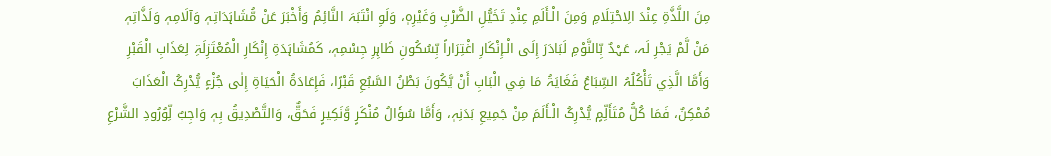مِنَ اللَّذَّۃِ عِنْدَ الِاحْتِلَامِ وَمِنَ الْـأَلَمِ عِنْدِ تَخَیُّلِ الضَّرْبِ وَغَیْرِہٖ، وَلَوِ انْتَبَہَ النَّائِمُ وَأَخْبَرَ عَنْ مُّشَاہَدَاتِہٖ وَآلَامِہٖ وَلَذَّاتِہٖ مَنْ لَّمْ یَجْرِ لَہ، عَہْدٌ بِّالنَّوْمِ لَبَادَرَ إِلَی الْـإِنْکَارِ اغْتِرَاراً بِّسُکُونِ ظَاہِرِ جِسْمِہٖ، کَمُشَاہَدَۃِ إِنْکَارِ الْمُعْتَزِلَۃِ لِعَذَابِ الْقَبْرِ وَأَمَّا الَّذِي تَأْکُلُہُ السِّبَاعُ فَغَایَۃُ مَا فِي الْبَابِ أَنْ یَّکُونَ بَطْنُ السَّبُعِ قَبْرًا، فَإِعَادَۃُ الْحَیَاۃِ إِلٰی جُزْءٍ یُّدْرِکُ الْعَذَابَ مُمْکِنٌ، فَمَا کُلُّ مُتَأَلِّمٍ یُّدْرِکُ الْـأَلَمَ مِنْ جَمِیعِ بَدَنِہٖ، وَأَمَّا سُؤَالُ مُنْکَرٍ وَّنَکِیرٍ فَحَقٌّ، وَالتَّصْدِیقُ بِہٖ وَاجِبٌ لِّوُرُودِ الشَّرْعِ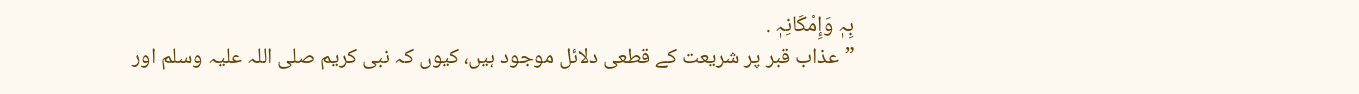بِہٖ وَإِمْکَانِہٖ .
”عذاب قبر پر شریعت کے قطعی دلائل موجود ہیں، کیوں کہ نبی کریم صلی اللہ علیہ وسلم اور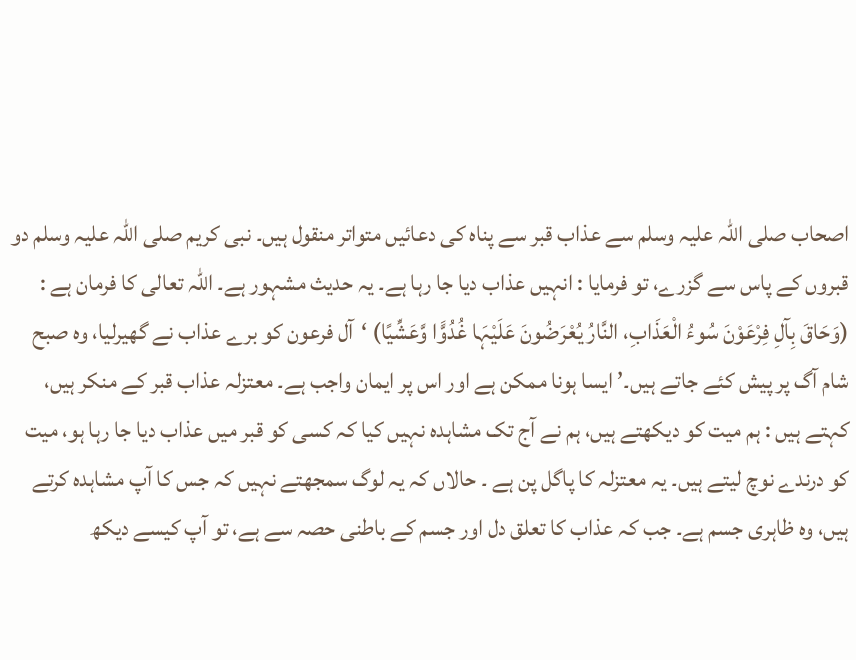اصحاب صلی اللہ علیہ وسلم سے عذاب قبر سے پناہ کی دعائیں متواتر منقول ہیں۔ نبی کریم صلی اللہ علیہ وسلم دو قبروں کے پاس سے گزرے، تو فرمایا : انہیں عذاب دیا جا رہا ہے۔ یہ حدیث مشہور ہے۔ اللہ تعالی کا فرمان ہے : (وَحَاقَ بِآلِ فِرْعَوْنَ سُوءُ الْعَذَابِ، النَّارُ یُعْرَضُونَ عَلَیْہَا غُدُوًّا وَّعَشِّیًا) ‘آل فرعون کو برے عذاب نے گھیرلیا، وہ صبح شام آگ پر پیش کئے جاتے ہیں۔’ ایسا ہونا ممکن ہے اور اس پر ایمان واجب ہے۔ معتزلہ عذاب قبر کے منکر ہیں، کہتے ہیں : ہم میت کو دیکھتے ہیں، ہم نے آج تک مشاہدہ نہیں کیا کہ کسی کو قبر میں عذاب دیا جا رہا ہو، میت کو درندے نوچ لیتے ہیں۔ یہ معتزلہ کا پاگل پن ہے ۔ حالاں کہ یہ لوگ سمجھتے نہیں کہ جس کا آپ مشاہدہ کرتے ہیں، وہ ظاہری جسم ہے۔ جب کہ عذاب کا تعلق دل اور جسم کے باطنی حصہ سے ہے، تو آپ کیسے دیکھ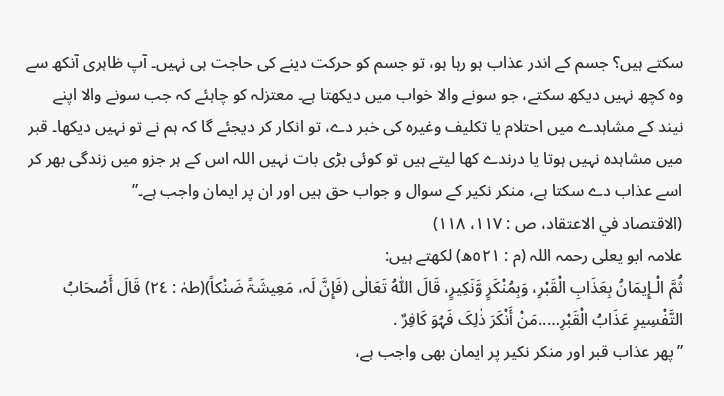سکتے ہیں؟ جسم کے اندر عذاب ہو رہا ہو، تو جسم کو حرکت دینے کی حاجت ہی نہیں۔ آپ ظاہری آنکھ سے وہ کچھ نہیں دیکھ سکتے، جو سونے والا خواب میں دیکھتا ہے۔ معتزلہ کو چاہئے کہ جب سونے والا اپنے نیند کے مشاہدے میں احتلام یا تکلیف وغیرہ کی خبر دے، تو انکار کر دیجئے گا کہ ہم نے تو نہیں دیکھا۔ قبر میں مشاہدہ نہیں ہوتا یا درندے کھا لیتے ہیں تو کوئی بڑی بات نہیں اللہ اس کے ہر جزو میں زندگی بھر کر اسے عذاب دے سکتا ہے، منکر نکیر کے سوال و جواب حق ہیں اور ان پر ایمان واجب ہے۔”
(الاقتصاد في الاعتقاد، ص : ١١٧، ١١٨)
علامہ ابو یعلی رحمہ اللہ (م : ٥٢١ھ) لکھتے ہیں:
ثُمَّ الْـإِیمَانُ بِعَذَابِ الْقَبْرِ، وَبِمُنْکَرٍ وَّنَکِیرٍ، قَالَ اللّٰہُ تَعَالٰی (فَإِنَّ لَہ، مَعِیشَۃً ضَنْکاً)(طہٰ : ٢٤) قَالَ أَصْحَابُ التَّفْسِیرِ عَذَابُ الْقَبْرِ…..مَنْ أَنْکَرَ ذٰلِکَ فَہُوَ کَافِرٌ .
”پھر عذاب قبر اور منکر نکیر پر ایمان بھی واجب ہے،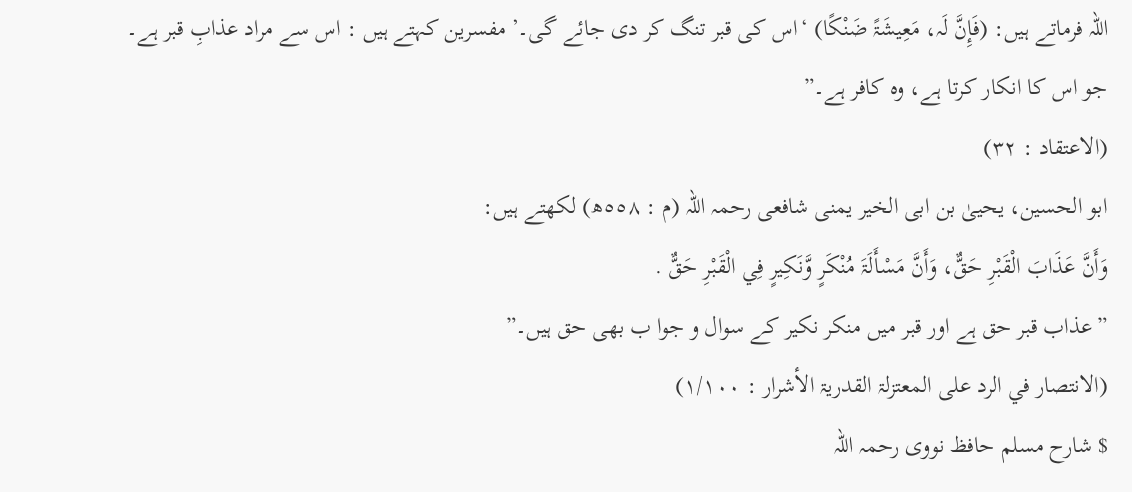اللہ فرماتے ہیں: (فَإِنَّ لَہ، مَعِیشَۃً ضَنْکًا) ‘اس کی قبر تنگ کر دی جائے گی۔’ مفسرین کہتے ہیں : اس سے مراد عذابِ قبر ہے۔ جو اس کا انکار کرتا ہے، وہ کافر ہے۔”
(الاعتقاد : ٣٢)
ابو الحسین، یحییٰ بن ابی الخیر یمنی شافعی رحمہ اللہ (م : ٥٥٨ھ) لکھتے ہیں:
وَأَنَّ عَذَابَ الْقَبْرِ حَقٌّ، وَأَنَّ مَسْأَلَۃَ مُنْکَرٍ وَّنَکِیرٍ فِي الْقَبْرِ حَقٌّ .
”عذاب قبر حق ہے اور قبر میں منکر نکیر کے سوال و جوا ب بھی حق ہیں۔”
(الانتصار في الرد علی المعتزلۃ القدریۃ الأشرار : ١/١٠٠)
$ شارح مسلم حافظ نووی رحمہ اللہ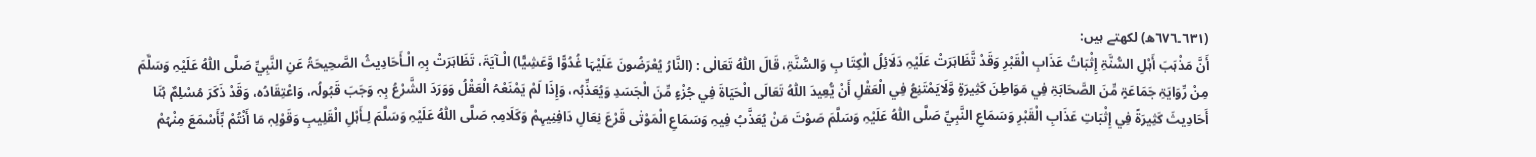(٦٣١۔٦٧٦ھ) لکھتے ہیں:
أَنَّ مَذْہَبَ أَہْلِ السُّنَّۃِ إِثْبَاتُ عَذَابِ الْقَبْرِ وَقَدْ تَّظَاہَرَتْ عَلَیْہِ دَلَائِلُ الْکِتَا بِ وَالسُّنَّۃِ، قَالَ اللّٰہُ تَعَالٰی : (النَّارُ یُعْرَضُونَ عَلَیْہَا غُدُوًّا وَّعَشِیًّا) الْـآیَۃَ، تَظَاہَرَتْ بِہِ الْـأَحَادِیثُ الصَّحِیحَۃُ عَنِ النَّبِيِّ صَلَّی اللّٰہُ عَلَیْہِ وَسَلَّمَ مِنْ رِّوَایَۃِ جَمَاعَۃٍ مِّنَ الصَّحَابَۃِ فِي مَوَاطِنَ کَثِیرَۃٍ وَّلَایَمْتَنِعُ فِي الْعَقْلِ أَنْ یُّعِیدَ اللّٰہُ تَعَالَی الْحَیَاۃَ فِي جُزْءٍ مِّنَ الْجَسَدِ وَیُعَذِّبُہ، وَإِذَا لَمْ یَمْنَعْہُ الْعَقْلُ وَوَرَدَ الشَّرْعُ بِہٖ وَجَبَ قَبُولُہ، وَاعْتِقَادُہ، وَقَدْ ذَکَرَ مُسْلِمٌ ہُنَا أَحَادِیثَ کَثِیرَۃً فِي إِثْبَاتِ عَذَابِ الْقَبْرِ وَسَمَاعِ النَّبِيِّ صَلَّی اللّٰہُ عَلَیْہِ وَسَلَّمَ صَوْتَ مَنْ یُعَذَّبُ فِیہِ وَسَمَاعِ الْمَوْتٰی قَرْعَ نِعَالِ دَافِنِیہِمْ وَکَلَامِہٖ صَلَّی اللّٰہُ عَلَیْہِ وَسَلَّمَ لِـأَہْلِ الْقَلِیبِ وَقَوْلِہٖ مَا أَنْتُمْ بِّأَسْمَعَ مِنْہُمْ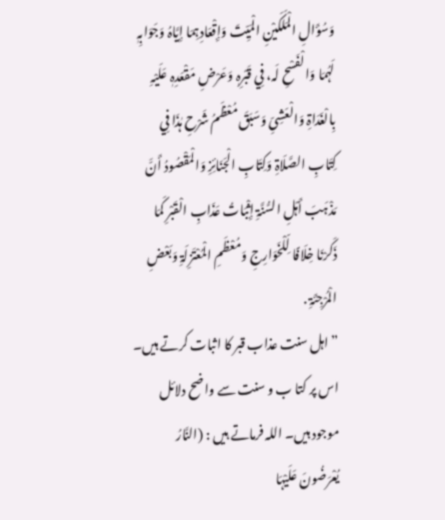وَسُؤَالِ الْمَلَکَیْنِ الْمَیِّتَ وَإِقْعَادِہِمَا إِیَّاہُ وَجَوَابِہٖ لَہُمَا وَالْفَسْحِ لَہ، فِي قَبْرِہٖ وَعَرْضِ مَقْعَدِہٖ عَلَیْہِ بِالْغَدَاۃِ وَالْعَشِیِّ وَسَبَقَ مُعْظَمُ شَرْحِ ہٰذَا فِي کِتَابِ الصَّلَاۃِ وَکِتَابِ الْجَنَائِزِ وَالْمَقْصُودُ أَنَّ مَذْہَبَ أَہْلِ السُّنَّۃِ إِثْبَاتُ عَذَابِ الْقَبْرِ کَمَا ذَکَرْنَا خِلَافًا لِّلْخَوَارِجِ وَمُعْظَمِ الْمُعْتَزِلَۃِ وَبَعْضِ الْمُرْجِئَۃِ .
”اہل سنت عذاب قبر کا اثبات کرتے ہیں۔ اس پر کتا ب و سنت سے واضح دلائل موجود ہیں۔ اللہ فرماتے ہیں : (النَّارُ یُعْرَضُونَ عَلَیْہَا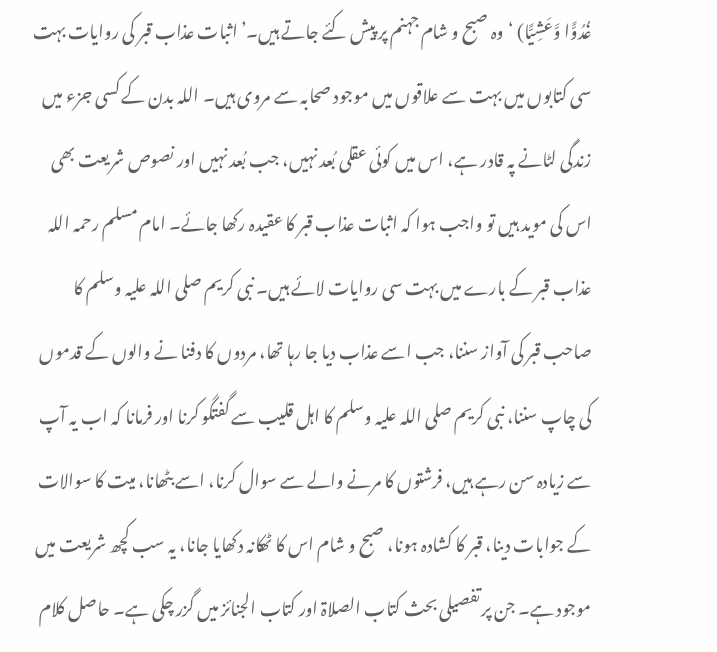غُدُوًّا وَّعَشِیًّا) ‘وہ صبح و شام جہنم پر پیش کئے جاتے ہیں۔’ اثبات عذاب قبر کی روایات بہت سی کتابوں میں بہت سے علاقوں میں موجود صحابہ سے مروی ہیں۔ اللہ بدن کے کسی جزء میں زندگی لٹانے پہ قادر ہے، اس میں کوئی عقلی بُعد نہیں، جب بُعد نہیں اور نصوص شریعت بھی اس کی موید ہیں تو واجب ہوا کہ اثبات عذاب قبر کا عقیدہ رکھا جائے۔ امام مسلم رحمہ اللہ عذاب قبر کے بارے میں بہت سی روایات لائے ہیں۔ نبی کریم صلی اللہ علیہ وسلم کا صاحب قبر کی آواز سننا، جب اسے عذاب دیا جا رہا تھا، مردوں کا دفنا نے والوں کے قدموں کی چاپ سننا، نبی کریم صلی اللہ علیہ وسلم کا اہل قلیب سے گفتگو کرنا اور فرمانا کہ اب یہ آپ سے زیادہ سن رہے ہیں، فرشتوں کا مرنے والے سے سوال کرنا، اسے بٹھانا، میت کا سوالات کے جوابات دینا، قبر کا کشادہ ہونا، صبح و شام اس کا ٹھکانہ دکھایا جانا، یہ سب کچھ شریعت میں موجود ہے۔ جن پر تفصیلی بحث کتاب الصلاۃ اور کتاب الجنائز میں گزر چکی ہے۔ حاصل کلام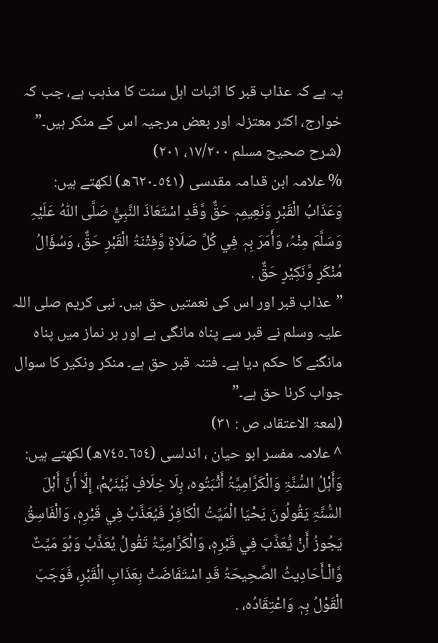یہ ہے کہ عذاب قبر کا اثبات اہل سنت کا مذہب ہے، جب کہ خوارج، اکثر معتزلہ اور بعض مرجیہ اس کے منکر ہیں۔”
(شرح صحیح مسلم ١٧/٢٠٠، ٢٠١)
% علامہ ابن قدامہ مقدسی (٥٤١۔٦٢٠ھ) لکھتے ہیں:
وَعَذَابُ الْقَبْرِ وَنَعِیمِہٖ حَقٌّ وَّقَدِ اسْتَعَاذَ النَّبِيُّ صَلَّی اللّٰہُ عَلَیْہِ وَسَلَّمَ مِنْہُ، وَأَمَرَ بِہٖ فِي کُلِّ صَلَاۃٍ وَّفِتْنَۃُ الْقَبْرِ حَقٌّ، وَسُؤَالُ مُنْکَرٍ وَّنَکِیْرٍ حَقٌّ .
”عذاب قبر اور اس کی نعمتیں حق ہیں۔ نبی کریم صلی اللہ علیہ وسلم نے قبر سے پناہ مانگی ہے اور ہر نماز میں پناہ مانگنے کا حکم دیا ہے۔ فتنہ قبر حق ہے۔ منکر ونکیر کا سوال جواب کرنا حق ہے۔”
(لمعۃ الاعتقاد، ص : ٣١)
^ علامہ مفسر ابو حیان ، اندلسی (٦٥٤۔٧٤٥ھ) لکھتے ہیں:
وَأَہْلُ السُّنَّۃِ وَالْکَرَّامِیَّۃُ أَثْبَتُوہ، بِلَا خِلَافٍ بَّیْنَہُمْ، إِلَّا أَنَّ أَہْلَ السُّنَّۃِ یَقُولُونَ یَحْیَا الْمَیِّتُ الْکَافِرُ فَیُعَذَّبُ فِي قَبْرِہٖ، وَالْفَاسِقُ یَجُوزُ أَنْ یُّعَذَّبَ فِي قَبْرِہٖ، وَالْکَرَّامِیَّۃُ تَقُولُ یُعَذَّبُ وَہُوَ مَیِّتٌ وَّالْـأَحَادِیثُ الصَّحِیحَۃُ قَدِ اسْتَفَاضَتْ بِعَذَابِ الْقَبْرِ، فَوَجَبَ الْقَوْلُ بِہٖ وَاعْتِقَادُہ، .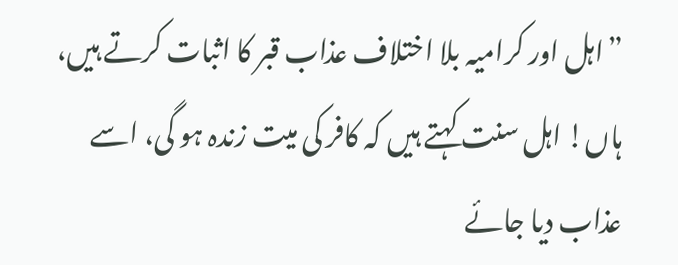”اہل اور کرامیہ بلا اختلاف عذاب قبر کا اثبات کرتے ہیں، ہاں! اہل سنت کہتے ہیں کہ کافر کی میت زندہ ہو گی، اسے عذاب دیا جائے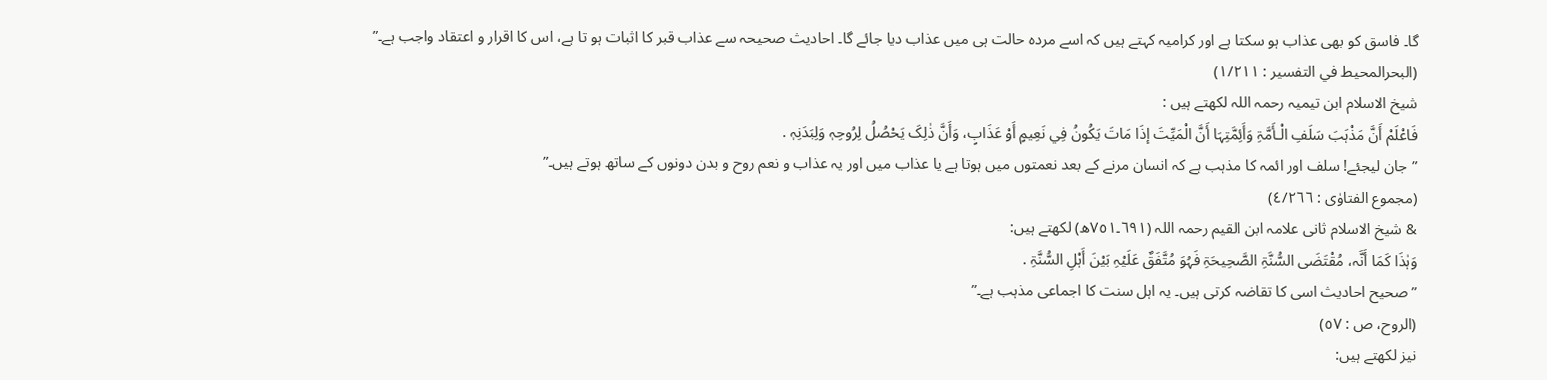گا۔ فاسق کو بھی عذاب ہو سکتا ہے اور کرامیہ کہتے ہیں کہ اسے مردہ حالت ہی میں عذاب دیا جائے گا۔ احادیث صحیحہ سے عذاب قبر کا اثبات ہو تا ہے، اس کا اقرار و اعتقاد واجب ہے۔”
(البحرالمحیط في التفسیر : ١/٢١١)
شیخ الاسلام ابن تیمیہ رحمہ اللہ لکھتے ہیں :
فَاعْلَمْ أَنَّ مَذْہَبَ سَلَفِ الْـأَمَّۃِ وَأَئِمَّتِہَا أَنَّ الْمَیِّتَ إذَا مَاتَ یَکُونُ فِي نَعِیمٍ أَوْ عَذَابٍ، وَأَنَّ ذٰلِکَ یَحْصُلُ لِرُوحِہٖ وَلِبَدَنِہٖ .
”جان لیجئے! سلف اور ائمہ کا مذہب ہے کہ انسان مرنے کے بعد نعمتوں میں ہوتا ہے یا عذاب میں اور یہ عذاب و نعم روح و بدن دونوں کے ساتھ ہوتے ہیں۔”
(مجموع الفتاوٰی : ٤/٢٦٦)
& شیخ الاسلام ثانی علامہ ابن القیم رحمہ اللہ (٦٩١۔٧٥١ھ) لکھتے ہیں:
وَہٰذَا کَمَا أَنَّہ، مُقْتَضَی السُّنَّۃِ الصَّحِیحَۃِ فَہُوَ مُتَّفَقٌ عَلَیْہِ بَیْنَ أَہْلِ السُّنَّۃِ .
”صحیح احادیث اسی کا تقاضہ کرتی ہیں۔ یہ اہل سنت کا اجماعی مذہب ہے۔”
(الروح، ص : ٥٧)
نیز لکھتے ہیں: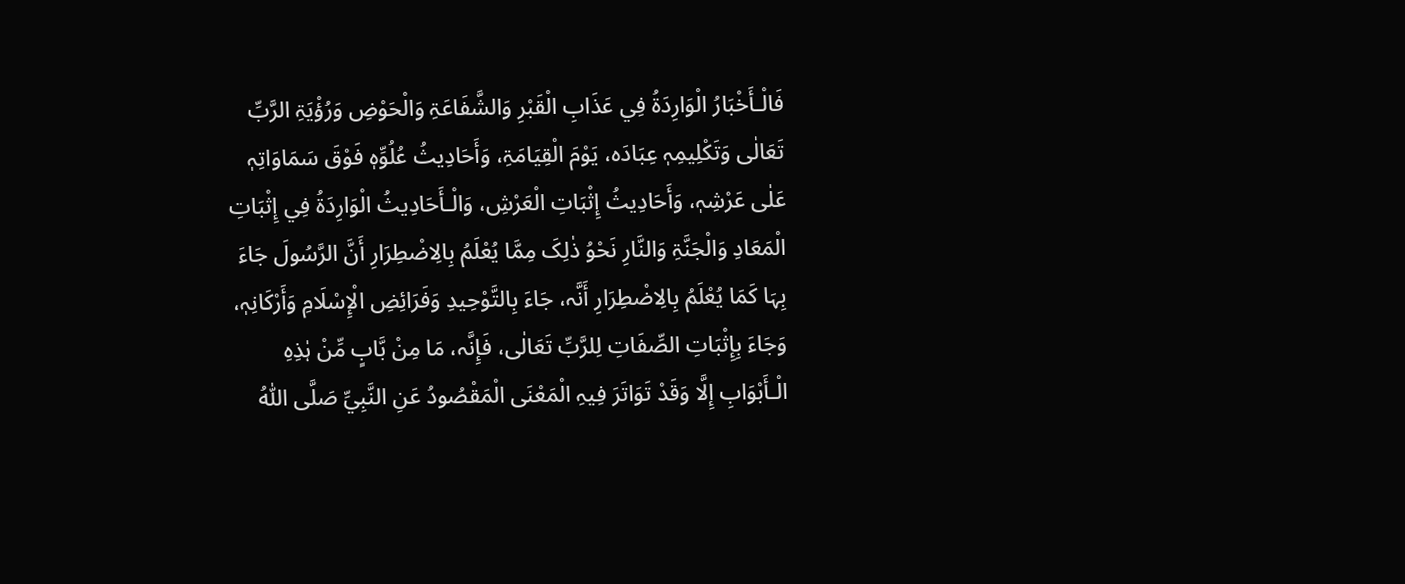فَالْـأَخْبَارُ الْوَارِدَۃُ فِي عَذَابِ الْقَبْرِ وَالشَّفَاعَۃِ وَالْحَوْضِ وَرُؤْیَۃِ الرَّبِّ تَعَالٰی وَتَکْلِیمِہٖ عِبَادَہ، یَوْمَ الْقِیَامَۃِ، وَأَحَادِیثُ عُلُوِّہٖ فَوْقَ سَمَاوَاتِہٖ عَلٰی عَرْشِہٖ، وَأَحَادِیثُ إِثْبَاتِ الْعَرْشِ، وَالْـأَحَادِیثُ الْوَارِدَۃُ فِي إِثْبَاتِ الْمَعَادِ وَالْجَنَّۃِ وَالنَّارِ نَحْوُ ذٰلِکَ مِمَّا یُعْلَمُ بِالِاضْطِرَارِ أَنَّ الرَّسُولَ جَاءَ بِہَا کَمَا یُعْلَمُ بِالِاضْطِرَارِ أَنَّہ، جَاءَ بِالتَّوْحِیدِ وَفَرَائِضِ الْإِسْلَامِ وَأَرْکَانِہٖ، وَجَاءَ بِإِثْبَاتِ الصِّفَاتِ لِلرَّبِّ تَعَالٰی، فَإِنَّہ، مَا مِنْ بَّابٍ مِّنْ ہٰذِہِ الْـأَبْوَابِ إِلَّا وَقَدْ تَوَاتَرَ فِیہِ الْمَعْنَی الْمَقْصُودُ عَنِ النَّبِيِّ صَلَّی اللّٰہُ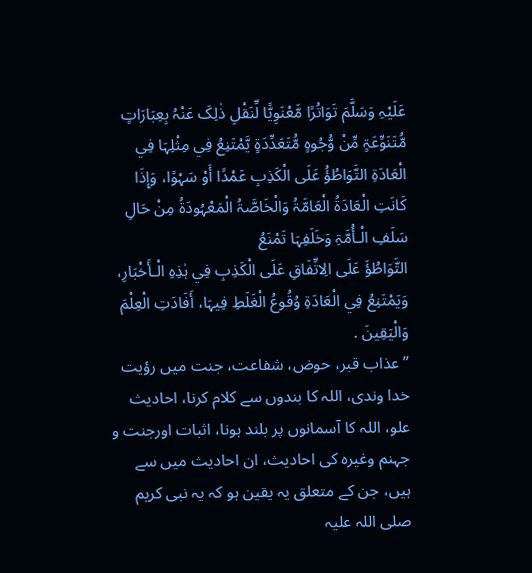عَلَیْہِ وَسَلَّمَ تَوَاتُرًا مَّعْنَوِیًّا لِّنَقْلِ ذٰلِکَ عَنْہُ بِعِبَارَاتٍ مُّتَنَوِّعَۃٍ مِّنْ وُّجُوہٍ مُّتَعَدِّدَۃٍ یَّمْتَنِعُ فِي مِثْلِہَا فِي الْعَادَۃِ التَّوَاطُؤُ عَلَی الْکَذِبِ عَمْدًا أَوْ سَہْوًا، وَإِذَا کَانَتِ الْعَادَۃُ الْعَامَّۃُ وَالْخَاصَّۃُ الْمَعْہُودَۃُ مِنْ حَالِ سَلَفِ الْـأُمَّۃِ وَخَلَفِہَا تَمْنَعُ
التَّوَاطُؤَ عَلَی الِاتِّفَاقِ عَلَی الْکَذِبِ فِي ہٰذِہِ الْـأَخْبَارِ، وَیَمْتَنِعُ فِي الْعَادَۃِ وُقُوعُ الْغَلَطِ فِیہَا، أَفَادَتِ الْعِلْمَ وَالْیَقِینَ .
”عذاب قبر، حوض، شفاعت، جنت میں رؤیت خدا وندی، اللہ کا بندوں سے کلام کرنا، احادیث علو، اللہ کا آسمانوں پر بلند ہونا، اثبات اورجنت و جہنم وغیرہ کی احادیث، ان احادیث میں سے ہیں، جن کے متعلق یہ یقین ہو کہ یہ نبی کریم صلی اللہ علیہ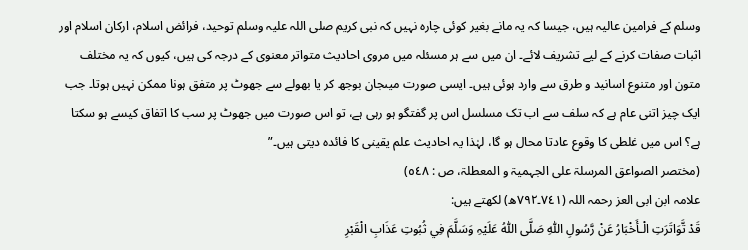وسلم کے فرامین عالیہ ہیں، جیسا کہ یہ مانے بغیر کوئی چارہ نہیں کہ نبی کریم صلی اللہ علیہ وسلم توحید، فرائض اسلام، ارکان اسلام اور اثبات صفات کرنے کے لیے تشریف لائے۔ ان میں سے ہر مسئلہ میں مروی احادیث متواتر معنوی کے درجہ کی ہیں، کیوں کہ یہ مختلف متون اور متنوع اسانید و طرق سے وارد ہوئی ہیں۔ ایسی صورت میںجان بوجھ کر یا بھولے سے جھوٹ پر متفق ہونا ممکن نہیں ہوتا۔ جب ایک چیز اتنی عام ہے کہ سلف سے اب تک مسلسل اس پر گفتگو ہو رہی ہے، تو اس صورت میں جھوٹ پر سب کا اتفاق کیسے ہو سکتا ہے؟ اس میں غلطی کا وقوع عادتا محال ہو گا، لہٰذا یہ احادیث علم یقینی کا فائدہ دیتی ہیں۔”
(مختصر الصواعق المرسلۃ علی الجہمیۃ و المعطلۃ، ص : ٥٤٨)
علامہ ابن ابی العز رحمہ اللہ (٧٤١۔٧٩٢ھ) لکھتے ہیں:
قَدْ تَّوَاتَرَتِ الْـأَخْبَارُ عَنْ رَّسُولِ اللّٰہِ صَلَّی اللّٰہُ عَلَیْہِ وَسَلَّمَ فِي ثُبُوتِ عَذَابِ الْقَبْرِ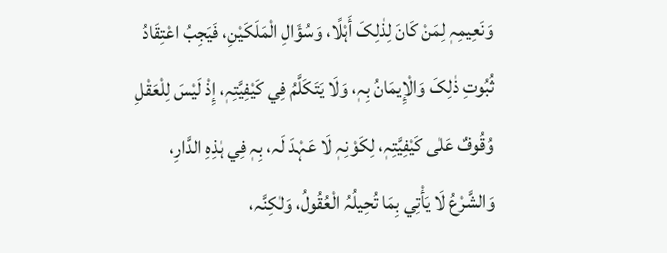وَنَعِیمِہٖ لِمَنْ کَانَ لِذٰلِکَ أَہْلًا، وَسُؤَالِ الْمَلَکَیْنِ، فَیَجِبُ اعْتِقَادُ ثُبُوتِ ذٰلِکَ وَالْإِیمَانُ بِہٖ، وَلَا یَتَکَلَّمُ فِي کَیْفِیَّتِہٖ، إِذْ لَیْسَ لِلْعَقْلِ وُقُوفٌ عَلٰی کَیْفِیَّتِہٖ، لِکَوْنِہٖ لَا عَہْدَ لَہ، بِہٖ فِي ہٰذِہِ الدَّارِ، وَالشَّرْعُ لَا یَأْتِي بِمَا تُحِیلُہُ الْعُقُولُ، وَلٰکِنَّہ،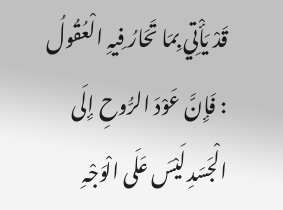قَدْ یَأْتِي بِمَا تَحَارُ فِیہِ الْعُقُولُ : فَإِنَّ عَوْدَ الرُّوحِ إِلَی الْجَسَدِ لَیْسَ عَلَی الْوَجْہِ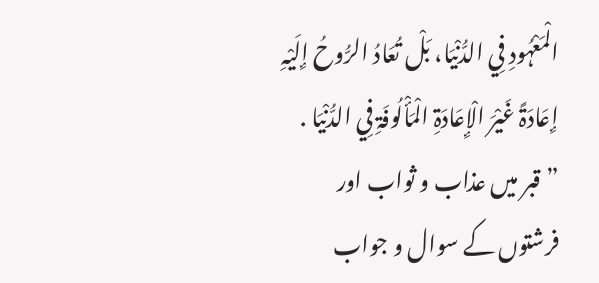الْمَعْہُودِ فِي الدُّنْیَا، بَلْ تُعَادُ الرُّوحُ إِلَیْہِ إِعَادَۃً غَیْرَ الْإِعَادَۃِ الْمَأْلُوفَۃِ فِي الدُّنْیَا .
”قبر میں عذاب و ثواب اور فرشتوں کے سوال و جواب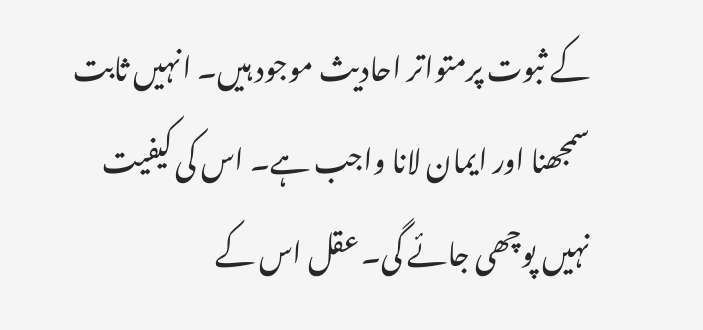کے ثبوت پرمتواتر احادیث موجود ہیں۔ انہیں ثابت سمجھنا اور ایمان لانا واجب ہے۔ اس کی کیفیت نہیں پوچھی جائے گی۔ عقل اس کے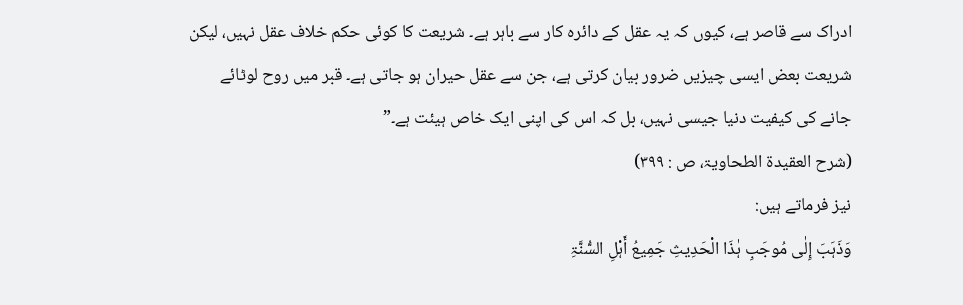ادراک سے قاصر ہے، کیوں کہ یہ عقل کے دائرہ کار سے باہر ہے۔ شریعت کا کوئی حکم خلاف عقل نہیں، لیکن شریعت بعض ایسی چیزیں ضرور بیان کرتی ہے، جن سے عقل حیران ہو جاتی ہے۔ قبر میں روح لوٹائے جانے کی کیفیت دنیا جیسی نہیں، بل کہ اس کی اپنی ایک خاص ہیئت ہے۔”
(شرح العقیدۃ الطحاویۃ، ص : ٣٩٩)
نیز فرماتے ہیں:
وَذَہَبَ إِلٰی مُوجَبِ ہٰذَا الْحَدِیثِ جَمِیعُ أَہْلِ السُّنَّۃِ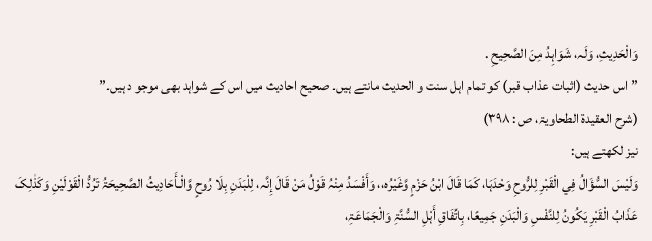وَالْحَدِیثِ، وَلَہ، شَوَاہِدُ مِنَ الصَّحِیحِ .
”اس حدیث (اثبات عذاب قبر) کو تمام اہل سنت و الحدیث مانتے ہیں۔ صحیح احادیث میں اس کے شواہد بھی موجو د ہیں۔”
(شرح العقیدۃ الطحاویۃ، ص : ٣٩٨)
نیز لکھتے ہیں:
وَلَیْسَ السُّؤَالُ فِي الْقَبْرِ لِلرُّوحِ وَحْدَہَا، کَمَا قَالَ ابْنُ حَزْمٍ وَّغَیْرُہ،، وَأَفْسَدُ مِنْہُ قَوْلُ مَنْ قَالَ إِنَّہ، لِلْبَدَنِ بِلَا رُوحٍ وَّالْـأَحَادِیثُ الصَّحِیحَۃُ تَرُدُّ الْقَوْلَیْنِ وَکَذٰلِکَ عَذَابُ الْقَبْرِ یَکُونُ لِلنَّفْسِ وَالْبَدَنِ جَمِیعًا، بِاتِّفَاقِ أَہْلِ السُّنَّۃِ وَالْجَمَاعَۃِ،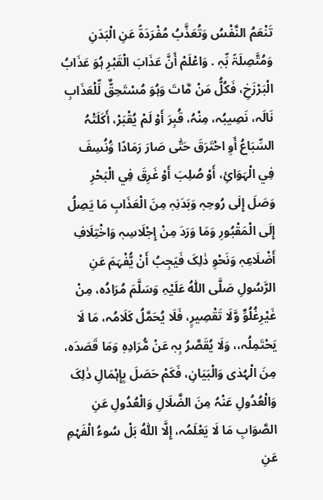تَنْعَمُ النَّفْسُ وَتُعَذَّبُ مُفْرَدَۃً عَنِ الْبَدَنِ وَمُتَّصِلَۃً بِّہٖ . وَاعْلَمْ أَنَّ عَذَابَ الْقَبْرِ ہُوَ عَذَابُ الْبَرْزَخِ، فَکُلُّ مَنْ مَّاتَ وَہُوَ مُسْتَحِقٌّ لِّلْعَذَابِ نَالَہ، نَصِیبُہ، مِنْہُ، قُبِرَ أَوْ لَمْ یُقْبَرْ، أَکَلَتْہُ السِّبَاعُ أَوِ احْتَرَقَ حَتّٰی صَارَ رَمَادًا وَُنُسِفَ فِي الْہَوَائِ، أَوْ صُلِبَ أَوْ غَرِقَ فِي الْبَحْرِ وَصَلَ إِلٰی رُوحِہٖ وَبَدَنِہٖ مِنَ الْعَذَابِ مَا یَصِلُ إِلَی الْمَقْبُورِ وَمَا وَرَدَ مِنْ إِجْلَاسِہٖ وَاخْتِلَافِ أَضْلَاعِہٖ وَنَحْوِ ذٰلِکَ فَیَجِبُ أَنْ یُّفْہَمَ عَنِ الرَّسُولِ صَلَّی اللّٰہُ عَلَیْہِ وَسَلَّمَ مُرَادُہ، مِنْ غَیْرِغُلُوٍّ وَّلَا تَقْصِیرٍ، فَلَا یُحَمَّلُ کَلَامُہ، مَا لَا یَحْتَمِلُہ،، وَلَا یُقَصَّرُ بِہٖ عَنْ مُّرَادِہٖ وَمَا قَصَدَہ، مِنَ الْہُدٰی وَالْبَیَانِ، فَکَمْ حَصَلَ بِإِہْمَالِ ذٰلِکَ وَالْعُدُولِ عَنْہُ مِنَ الضَّلَالِ وَالْعُدُولِ عَنِ الصَّوَابِ مَا لَا یَعْلَمُہ، إِلَّا اللّٰہُ بَلْ سُوءُ الْفَہْمِ عَنِ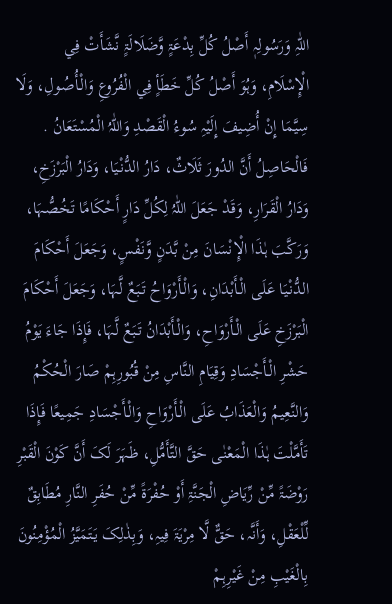اللّٰہِ وَرَسُولِہٖ أَصْلُ کُلِّ بِدْعَۃٍ وَّضَلَالَۃٍ نَّشَأَتْ فِي الْإِسْلَامِ، وَہُوَ أَصْلُ کُلِّ خَطَأٍ فِي الْفُرُوعِ وَالْـأُصُولِ، وَلَا سِیَّمَا إِنْ أُضِیفَ إِلَیْہِ سُوءُ الْقَصْدِ وَاللّٰہُ الْمُسْتَعَانُ . فَالْحَاصِلُ أَنَّ الدُورَ ثَلَاثٌ، دَارُ الدُّنْیَا، وَدَارُ الْبَرْزَخِ، وَدَارُ الْقَرَارِ، وَقَدْ جَعَلَ اللّٰہُ لِکُلِّ دَارٍ أَحْکَامًا تَخُصُّہَا، وَرَکَّبَ ہٰذَا الْإِنْسَانَ مِنْ بَّدَنٍ وَّنَفْسٍ، وَجَعَلَ أَحْکَامَ الدُّنْیَا عَلَی الْـأَبْدَانِ، وَالْـأَرْوَاحُ تَبَعٌ لَّہَا، وَجَعَلَ أَحْکَامَ الْبَرْزَخِ عَلَی الْـأَرْوَاحِ، وَالْـأَبْدَانُ تَبَعٌ لَّہَا، فَإِذَا جَاءَ یَوْمُ حَشْرِ الْـأَجْسَادِ وَقِیَامِ النَّاسِ مِنْ قُبُورِہِمْ صَارَ الْحُکْمُ وَالنَّعِیمُ وَالْعَذَابُ عَلَی الْـأَرْوَاحِ وَالْـأَجْسَادِ جَمِیعًا فَإِذَا تَأَمَّلْتَ ہٰذَا الْمَعْنٰی حَقَّ التَّأَمُّلِ، ظَہَرَ لَکَ أَنَّ کَوْنَ الْقَبْرِ رَوْضَۃً مِّنْ رِّیَاضِ الْجَنَّۃِ أَوْ حُفْرَۃً مِّنْ حُفَرِ النَّارِ مُطَابِقٌ لِّلْعَقْلِ، وَأَنَّہ، حَقٌّ لَّا مِرْیَۃَ فِیہِ، وَبِذٰلِکَ یَتَمَیَّزُ الْمُؤْمِنُونَ بِالْغَیْبِ مِنْ غَیْرِہِمْ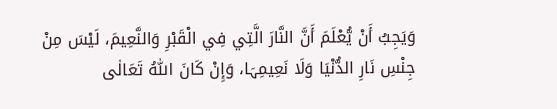وَیَجِبُ أَنْ یُّعْلَمَ أَنَّ النَّارَ الَّتِي فِي الْقَبْرِ وَالنَّعِیمَ، لَیْسَ مِنْ جِنْسِ نَارِ الدُّنْیَا وَلَا نَعِیمِہَا، وَإِنْ کَانَ اللّٰہُ تَعَالٰی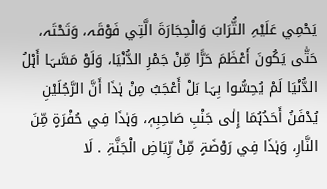یَحْمِي عَلَیْہِ التُّرَابَ وَالْحِجَارَۃَ الَّتِي فَوْقَہ، وَتَحْتَہ، حَتّٰی یَکُونَ أَعْظَمَ حَرًّا مِّنْ جَمْرِ الدُّنْیَا، وَلَوْ مَسَّہَا أَہْلُ الدُّنْیَا لَمْ یُحِسُّوا بِہَا بَلْ أَعْجَبُ مِنْ ہٰذَا أَنَّ الرَّجُلَیْنِ یُدْفَنُ أَحَدُہُمَا إِلٰی جَنْبِ صَاحِبِہٖ، وَہٰذَا فِي حُفْرَۃٍ مِّنَ النَّارِ، وَہٰذَا فِي رَوْضَۃٍ مِّنْ رِّیَاضِ الْجَنَّۃِ . لَا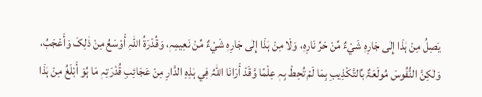یَصِلُ مِنْ ہٰذَا إِلٰی جَارِہٖ شَيْءٌ مِّنْ حَرِّ نَارِہٖ، وَلَا مِنْ ہٰذَا إِلٰی جَارِہٖ شَيْءٌ مِّنْ نَعِیمِہٖ، وَقُدْرَۃُ اللّٰہِ أَوْسَعُ مِنْ ذٰلِکَ وَأَعْجَبُ، وَلٰکِنَّ النُّفُوسَ مُولَعَۃٌ بِّالتَّکْذِیبِ بِمَا لَمْ تُحِطْ بِہٖ عِلْمًا وَّقَدْ أَرَانَا اللّٰہُ فِي ہٰذِہِ الدَّارِ مِنْ عَجَائِبِ قُدْرَتِہٖ مَا ہُوَ أَبْلَغُ مِنْ ہٰذَا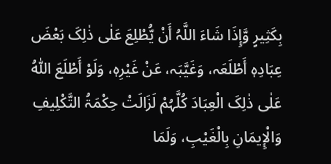بِکَثِیرٍ وَّإِذَا شَاءَ اللَّہُ أَنْ یُّطْلِعَ عَلٰی ذٰلِکَ بَعْضَ عِبَادِہٖ أَطْلَعَہ، وَغَیَّبَہ، عَنْ غَیْرِہٖ، وَلَوْ أَطْلَعَ اللّٰہُ عَلٰی ذٰلِکَ الْعِبَادَ کُلَّہُمْ لَزَالَتْ حِکْمَۃُ التَّکْلِیفِ وَالْإِیمَانِ بِالْغَیْبِ، وَلَمَا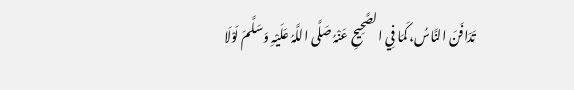تَدَافَنَ النَّاسُ، کَمَا فِي الصَّحِیحِ عَنْہُ صَلَّی اللَّہُ عَلَیْہِ وَسَلَّمَ لَوْلَا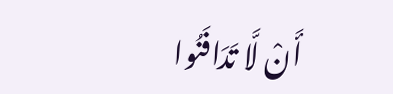أَنْ لَّا تَدَافَنُوا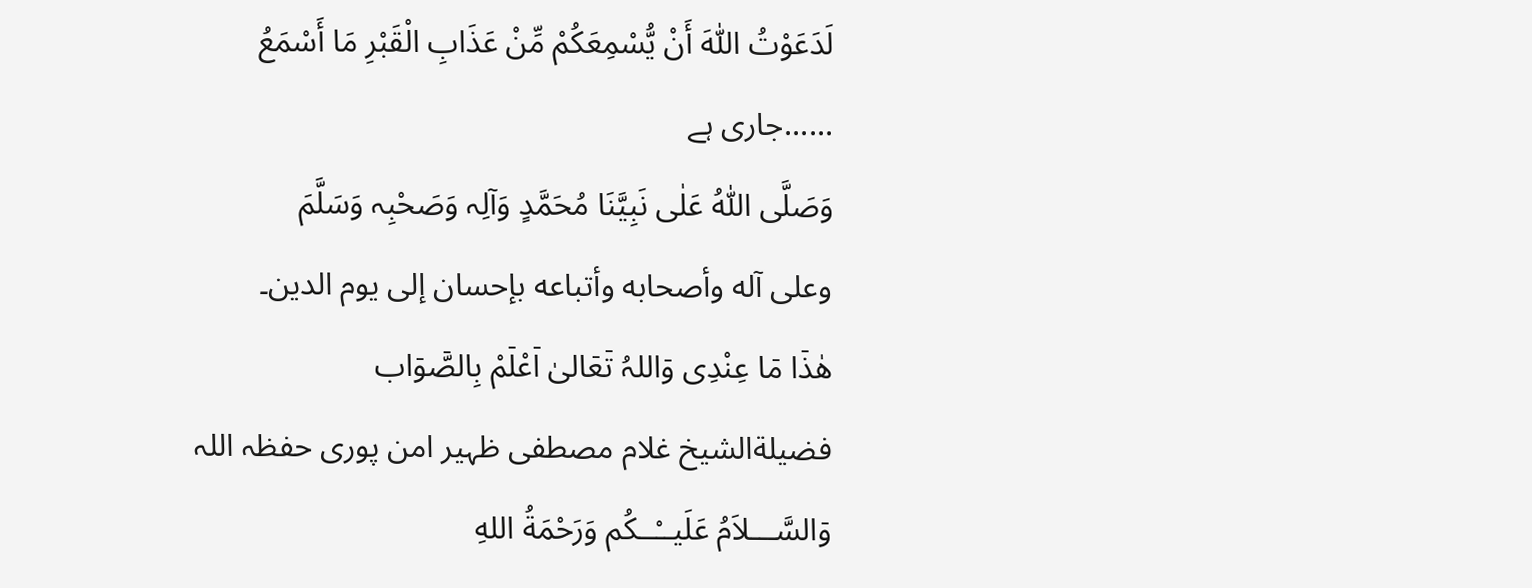لَدَعَوْتُ اللّٰہَ أَنْ یُّسْمِعَکُمْ مِّنْ عَذَابِ الْقَبْرِ مَا أَسْمَعُ ......جاری ہے
وَصَلَّی اللّٰہُ عَلٰی نَبِیَّنَا مُحَمَّدٍ وَآلِہ وَصَحْبِہ وَسَلَّمَ
وعلى آله وأصحابه وأتباعه بإحسان إلى يوم الدين۔
ھٰذٙا مٙا عِنْدِی وٙاللہُ تٙعٙالیٰ اٙعْلٙمْ بِالصّٙوٙاب
فضیلةالشیخ غلام مصطفی ظہیر امن پوری حفظہ اللہ
وٙالسَّـــلاَمُ عَلَيــْــكُم وَرَحْمَةُ اللهِ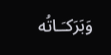وَبَرَكـَـاتُه